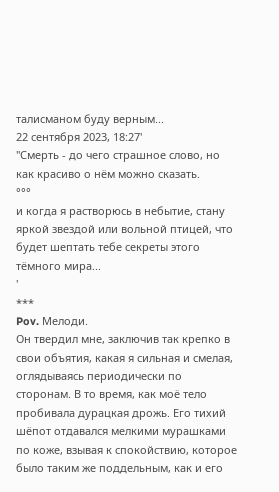талисманом буду верным...
22 сентября 2023, 18:27'
"Смерть - до чего страшное слово, но как красиво о нём можно сказать.
°°°
и когда я растворюсь в небытие, стану яркой звездой или вольной птицей, что будет шептать тебе секреты этого тёмного мира...
'
***
Pov. Мелоди.
Он твердил мне, заключив так крепко в свои объятия, какая я сильная и смелая, оглядываясь периодически по сторонам. В то время, как моё тело пробивала дурацкая дрожь. Его тихий шёпот отдавался мелкими мурашками по коже, взывая к спокойствию, которое было таким же поддельным, как и его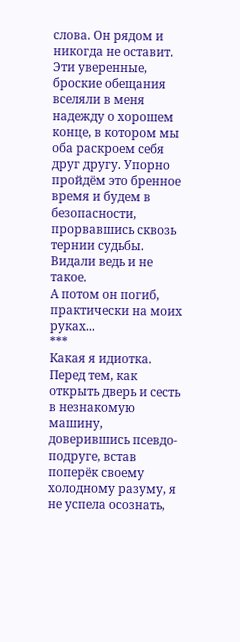слова. Он рядом и никогда не оставит. Эти уверенные, броские обещания вселяли в меня надежду о хорошем конце, в котором мы оба раскроем себя друг другу. Упорно пройдём это бренное время и будем в безопасности, прорвавшись сквозь тернии судьбы. Видали ведь и не такое.
А потом он погиб, практически на моих руках...
***
Какая я идиотка. Перед тем, как открыть дверь и сесть в незнакомую машину, доверившись псевдо-подруге, встав поперёк своему холодному разуму, я не успела осознать,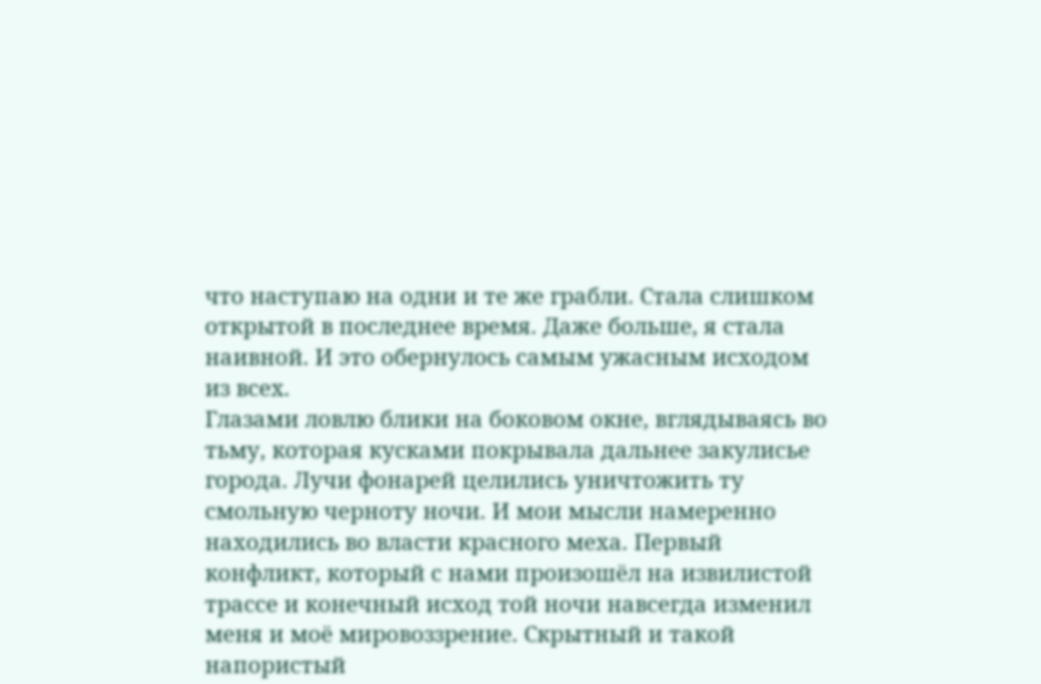что наступаю на одни и те же грабли. Стала слишком открытой в последнее время. Даже больше, я стала наивной. И это обернулось самым ужасным исходом из всех.
Глазами ловлю блики на боковом окне, вглядываясь во тьму, которая кусками покрывала дальнее закулисье города. Лучи фонарей целились уничтожить ту смольную черноту ночи. И мои мысли намеренно находились во власти красного меха. Первый конфликт, который с нами произошёл на извилистой трассе и конечный исход той ночи навсегда изменил меня и моё мировоззрение. Скрытный и такой напористый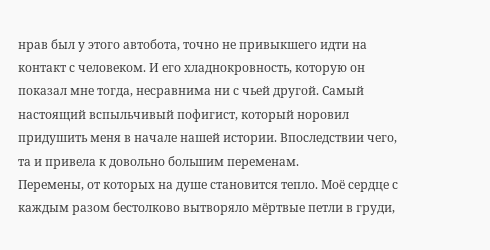нрав был у этого автобота, точно не привыкшего идти на контакт с человеком. И его хладнокровность, которую он показал мне тогда, несравнима ни с чьей другой. Самый настоящий вспыльчивый пофигист, который норовил придушить меня в начале нашей истории. Впоследствии чего, та и привела к довольно большим переменам.
Перемены, от которых на душе становится тепло. Моё сердце с каждым разом бестолково вытворяло мёртвые петли в груди,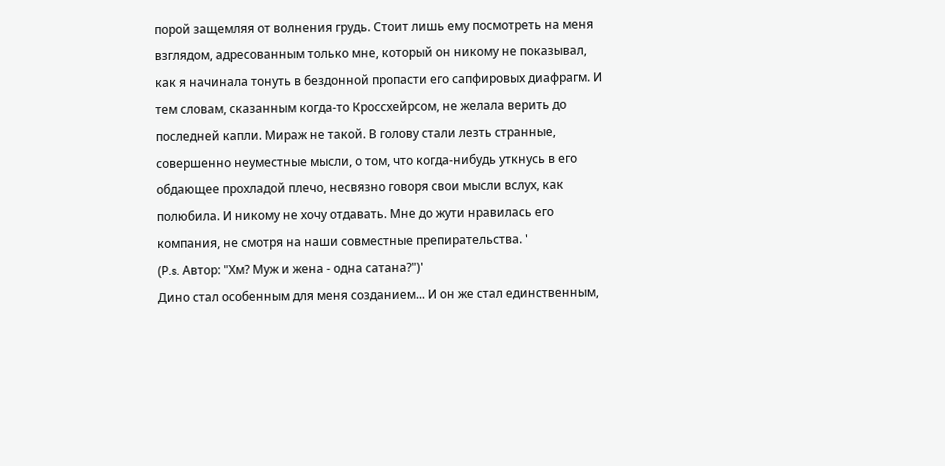порой защемляя от волнения грудь. Стоит лишь ему посмотреть на меня взглядом, адресованным только мне, который он никому не показывал, как я начинала тонуть в бездонной пропасти его сапфировых диафрагм. И тем словам, сказанным когда-то Кроссхейрсом, не желала верить до последней капли. Мираж не такой. В голову стали лезть странные, совершенно неуместные мысли, о том, что когда-нибудь уткнусь в его обдающее прохладой плечо, несвязно говоря свои мысли вслух, как полюбила. И никому не хочу отдавать. Мне до жути нравилась его компания, не смотря на наши совместные препирательства. '
(P.s. Автор: "Хм? Муж и жена - одна сатана?")'
Дино стал особенным для меня созданием... И он же стал единственным,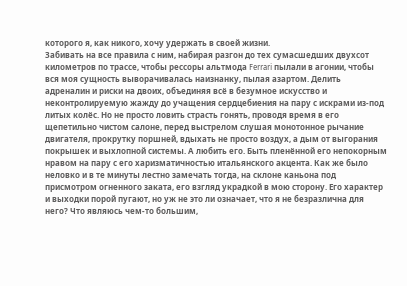которого я, как никого, хочу удержать в своей жизни.
Забивать на все правила с ним, набирая разгон до тех сумасшедших двухсот километров по трассе, чтобы рессоры альтмода Ferrari пылали в агонии, чтобы вся моя сущность выворачивалась наизнанку, пылая азартом. Делить адреналин и риски на двоих, объединяя всё в безумное искусство и неконтролируемую жажду до учащения сердцебиения на пару с искрами из-под литых колёс. Но не просто ловить страсть гонять, проводя время в его щепетильно чистом салоне, перед выстрелом слушая монотонное рычание двигателя, прокрутку поршней, вдыхать не просто воздух, а дым от выгорания покрышек и выхлопной системы. А любить его. Быть пленённой его непокорным нравом на пару с его харизматичностью итальянского акцента. Как же было неловко и в те минуты лестно замечать тогда, на склоне каньона под присмотром огненного заката, его взгляд украдкой в мою сторону. Его характер и выходки порой пугают, но уж не это ли означает, что я не безразлична для него? Что являюсь чем-то большим,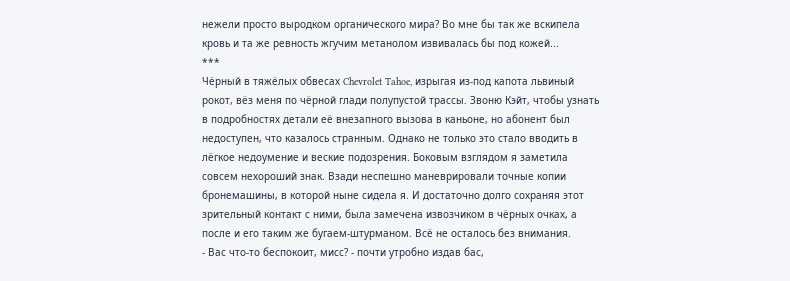нежели просто выродком органического мира? Во мне бы так же вскипела кровь и та же ревность жгучим метанолом извивалась бы под кожей...
***
Чёрный в тяжёлых обвесах Chevrolet Tahoe, изрыгая из-под капота львиный рокот, вёз меня по чёрной глади полупустой трассы. Звоню Кэйт, чтобы узнать в подробностях детали её внезапного вызова в каньоне, но абонент был недоступен, что казалось странным. Однако не только это стало вводить в лёгкое недоумение и веские подозрения. Боковым взглядом я заметила совсем нехороший знак. Взади неспешно маневрировали точные копии бронемашины, в которой ныне сидела я. И достаточно долго сохраняя этот зрительный контакт с ними, была замечена извозчиком в чёрных очках, а после и его таким же бугаем-штурманом. Всё не осталось без внимания.
- Вас что-то беспокоит, мисс? - почти утробно издав бас,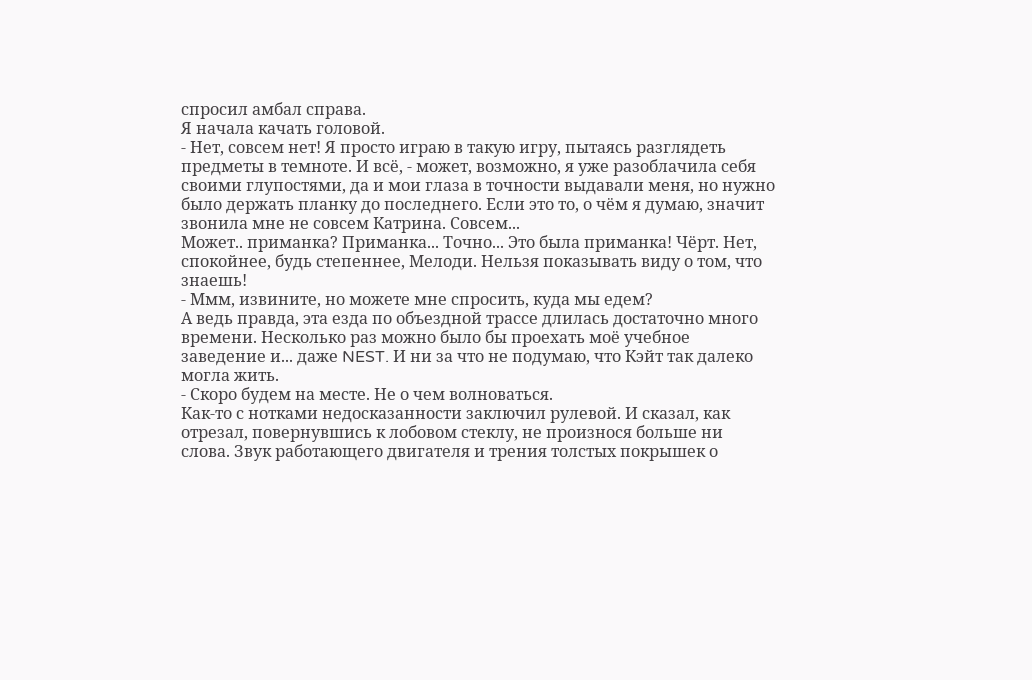спросил амбал справа.
Я начала качать головой.
- Нет, совсем нет! Я просто играю в такую игру, пытаясь разглядеть предметы в темноте. И всё, - может, возможно, я уже разоблачила себя своими глупостями, да и мои глаза в точности выдавали меня, но нужно было держать планку до последнего. Если это то, о чём я думаю, значит звонила мне не совсем Катрина. Совсем...
Может.. приманка? Приманка... Точно... Это была приманка! Чёрт. Нет, спокойнее, будь степеннее, Мелоди. Нельзя показывать виду о том, что знаешь!
- Ммм, извините, но можете мне спросить, куда мы едем?
А ведь правда, эта езда по объездной трассе длилась достаточно много времени. Несколько раз можно было бы проехать моё учебное заведение и... даже NEST. И ни за что не подумаю, что Кэйт так далеко могла жить.
- Скоро будем на месте. Не о чем волноваться.
Как-то с нотками недосказанности заключил рулевой. И сказал, как отрезал, повернувшись к лобовом стеклу, не произнося больше ни слова. Звук работающего двигателя и трения толстых покрышек о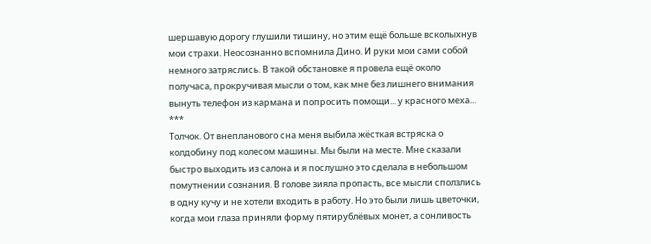шершавую дорогу глушили тишину, но этим ещё больше всколыхнув мои страхи. Неосознанно вспомнила Дино. И руки мои сами собой немного затряслись. В такой обстановке я провела ещё около получаса, прокручивая мысли о том, как мне без лишнего внимания вынуть телефон из кармана и попросить помощи... у красного меха...
***
Толчок. От внепланового сна меня выбила жёсткая встряска о колдобину под колесом машины. Мы были на месте. Мне сказали быстро выходить из салона и я послушно это сделала в небольшом помутнении сознания. В голове зияла пропасть, все мысли сползлись в одну кучу и не хотели входить в работу. Но это были лишь цветочки, когда мои глаза приняли форму пятирублёвых монет, а сонливость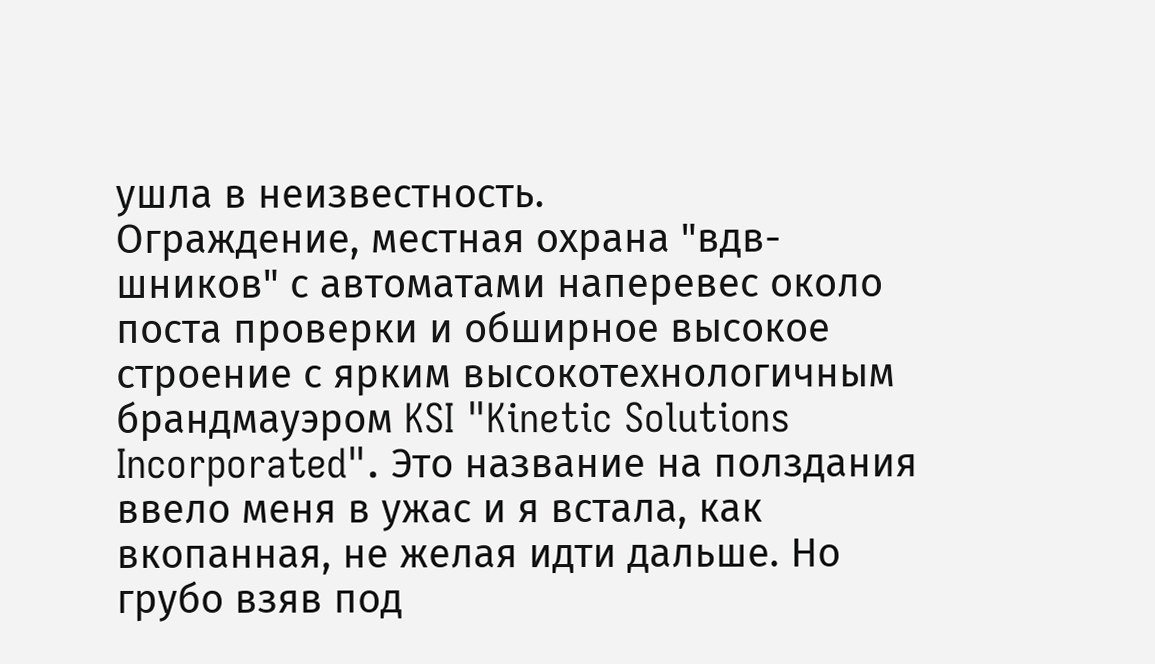ушла в неизвестность.
Ограждение, местная охрана "вдв-шников" с автоматами наперевес около поста проверки и обширное высокое строение с ярким высокотехнологичным брандмауэром KSI "Kinetic Solutions Incorporated". Это название на полздания ввело меня в ужас и я встала, как вкопанная, не желая идти дальше. Но грубо взяв под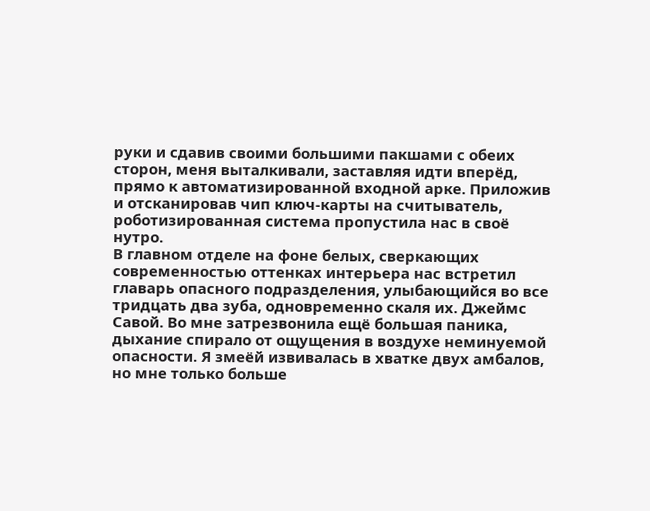руки и сдавив своими большими пакшами с обеих сторон, меня выталкивали, заставляя идти вперёд, прямо к автоматизированной входной арке. Приложив и отсканировав чип ключ-карты на считыватель, роботизированная система пропустила нас в своё нутро.
В главном отделе на фоне белых, сверкающих современностью оттенках интерьера нас встретил главарь опасного подразделения, улыбающийся во все тридцать два зуба, одновременно скаля их. Джеймс Савой. Во мне затрезвонила ещё большая паника, дыхание спирало от ощущения в воздухе неминуемой опасности. Я змеёй извивалась в хватке двух амбалов, но мне только больше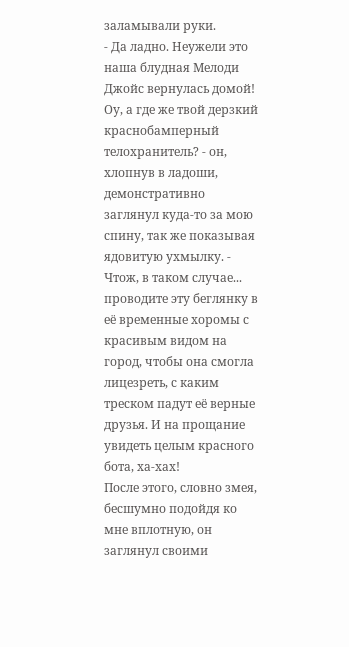заламывали руки.
- Да ладно. Неужели это наша блудная Мелоди Джойс вернулась домой! Оу, а где же твой дерзкий краснобамперный телохранитель? - он, хлопнув в ладоши, демонстративно заглянул куда-то за мою спину, так же показывая ядовитую ухмылку. - Чтож, в таком случае... проводите эту беглянку в её временные хоромы с красивым видом на город, чтобы она смогла лицезреть, с каким треском падут её верные друзья. И на прощание увидеть целым красного бота, ха-хах!
После этого, словно змея, бесшумно подойдя ко мне вплотную, он заглянул своими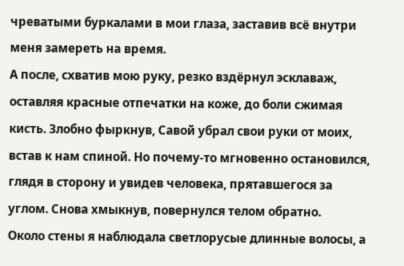чреватыми буркалами в мои глаза, заставив всё внутри меня замереть на время.
А после, схватив мою руку, резко вздёрнул эсклаваж, оставляя красные отпечатки на коже, до боли сжимая кисть. Злобно фыркнув, Савой убрал свои руки от моих, встав к нам спиной. Но почему-то мгновенно остановился, глядя в сторону и увидев человека, прятавшегося за углом. Снова хмыкнув, повернулся телом обратно.
Около стены я наблюдала светлорусые длинные волосы, а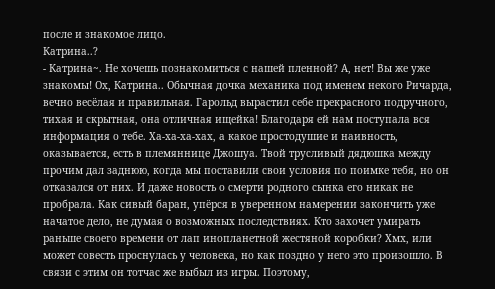после и знакомое лицо.
Катрина..?
- Катрина~. Не хочешь познакомиться с нашей пленной? А, нет! Вы же уже знакомы! Ох, Катрина.. Обычная дочка механика под именем некого Ричарда, вечно весёлая и правильная. Гарольд вырастил себе прекрасного подручного, тихая и скрытная, она отличная ищейка! Благодаря ей нам поступала вся информация о тебе. Ха-ха-ха-хах, а какое простодушие и наивность, оказывается, есть в племяннице Джошуа. Твой трусливый дядюшка между прочим дал заднюю, когда мы поставили свои условия по поимке тебя, но он отказался от них. И даже новость о смерти родного сынка его никак не пробрала. Как сивый баран, упёрся в уверенном намерении закончить уже начатое дело, не думая о возможных последствиях. Кто захочет умирать раньше своего времени от лап инопланетной жестяной коробки? Хмх, или может совесть проснулась у человека, но как поздно у него это произошло. В связи с этим он тотчас же выбыл из игры. Поэтому,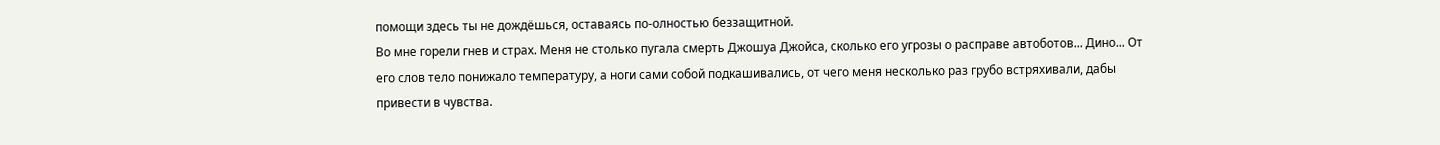помощи здесь ты не дождёшься, оставаясь по-олностью беззащитной.
Во мне горели гнев и страх. Меня не столько пугала смерть Джошуа Джойса, сколько его угрозы о расправе автоботов... Дино... От его слов тело понижало температуру, а ноги сами собой подкашивались, от чего меня несколько раз грубо встряхивали, дабы привести в чувства.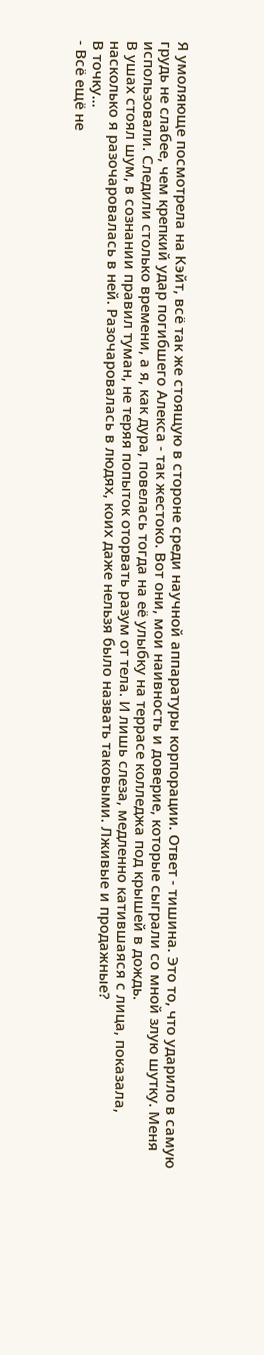Я умоляюще посмотрела на Кэйт, всё так же стоящую в стороне среди научной аппаратуры корпорации. Ответ - тишина. Это то, что ударило в самую грудь не слабее, чем крепкий удар погибшего Алекса - так жестоко. Вот они, мои наивность и доверие, которые сыграли со мной злую шутку. Меня использовали. Следили столько времени, а я, как дура, повелась тогда на её улыбку на террасе колледжа под крышей в дождь.
В ушах стоял шум, в сознании правил туман, не теряя попыток оторвать разум от тела. И лишь слеза, медленно катившаяся с лица, показала, насколько я разочаровалась в ней. Разочаровалась в людях, коих даже нельзя было назвать таковыми. Лживые и продажные?
В точку...
- Всё ещё не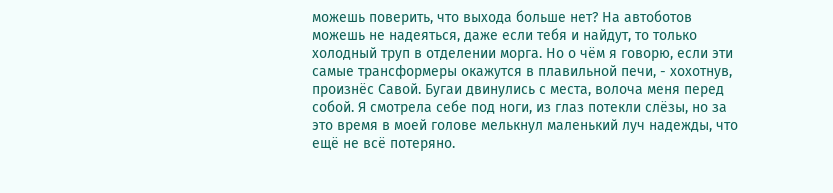можешь поверить, что выхода больше нет? На автоботов можешь не надеяться, даже если тебя и найдут, то только холодный труп в отделении морга. Но о чём я говорю, если эти самые трансформеры окажутся в плавильной печи, - хохотнув, произнёс Савой. Бугаи двинулись с места, волоча меня перед собой. Я смотрела себе под ноги, из глаз потекли слёзы, но за это время в моей голове мелькнул маленький луч надежды, что ещё не всё потеряно.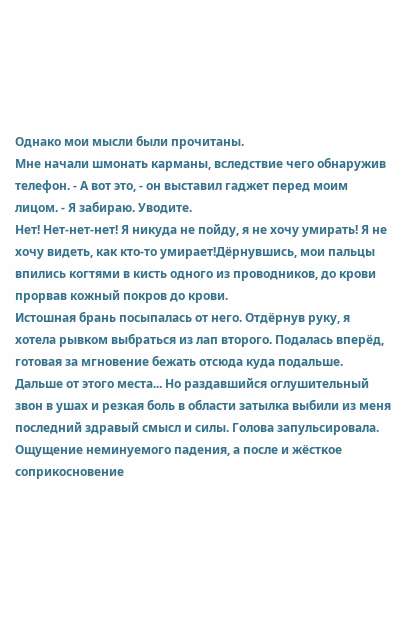Однако мои мысли были прочитаны.
Мне начали шмонать карманы, вследствие чего обнаружив телефон. - А вот это, - он выставил гаджет перед моим лицом. - Я забираю. Уводите.
Нет! Нет-нет-нет! Я никуда не пойду, я не хочу умирать! Я не хочу видеть, как кто-то умирает!Дёрнувшись, мои пальцы впились когтями в кисть одного из проводников, до крови прорвав кожный покров до крови.
Истошная брань посыпалась от него. Отдёрнув руку, я хотела рывком выбраться из лап второго. Подалась вперёд, готовая за мгновение бежать отсюда куда подальше. Дальше от этого места... Но раздавшийся оглушительный звон в ушах и резкая боль в области затылка выбили из меня последний здравый смысл и силы. Голова запульсировала. Ощущение неминуемого падения, а после и жёсткое соприкосновение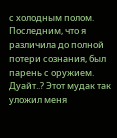с холодным полом. Последним, что я различила до полной потери сознания, был парень с оружием. Дуайт..? Этот мудак так уложил меня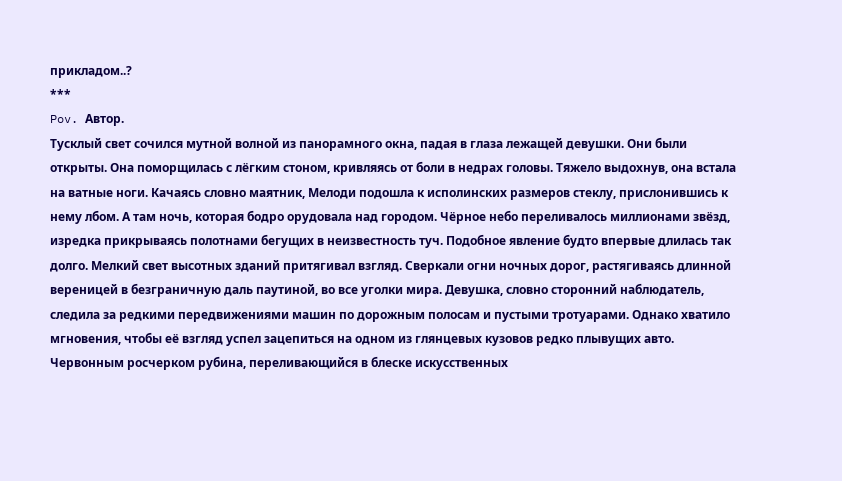прикладом..?
***
Pov. Автор.
Тусклый свет сочился мутной волной из панорамного окна, падая в глаза лежащей девушки. Они были открыты. Она поморщилась с лёгким стоном, кривляясь от боли в недрах головы. Тяжело выдохнув, она встала на ватные ноги. Качаясь словно маятник, Мелоди подошла к исполинских размеров стеклу, прислонившись к нему лбом. А там ночь, которая бодро орудовала над городом. Чёрное небо переливалось миллионами звёзд, изредка прикрываясь полотнами бегущих в неизвестность туч. Подобное явление будто впервые длилась так долго. Мелкий свет высотных зданий притягивал взгляд. Сверкали огни ночных дорог, растягиваясь длинной вереницей в безграничную даль паутиной, во все уголки мира. Девушка, словно сторонний наблюдатель, следила за редкими передвижениями машин по дорожным полосам и пустыми тротуарами. Однако хватило мгновения, чтобы её взгляд успел зацепиться на одном из глянцевых кузовов редко плывущих авто.
Червонным росчерком рубина, переливающийся в блеске искусственных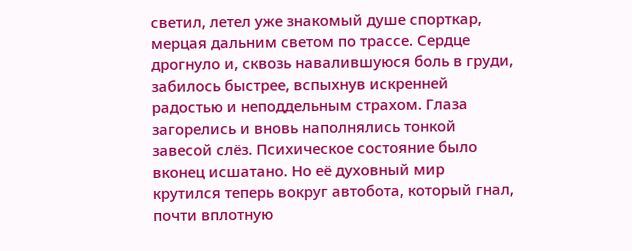светил, летел уже знакомый душе спорткар, мерцая дальним светом по трассе. Сердце дрогнуло и, сквозь навалившуюся боль в груди, забилось быстрее, вспыхнув искренней радостью и неподдельным страхом. Глаза загорелись и вновь наполнялись тонкой завесой слёз. Психическое состояние было вконец исшатано. Но её духовный мир крутился теперь вокруг автобота, который гнал, почти вплотную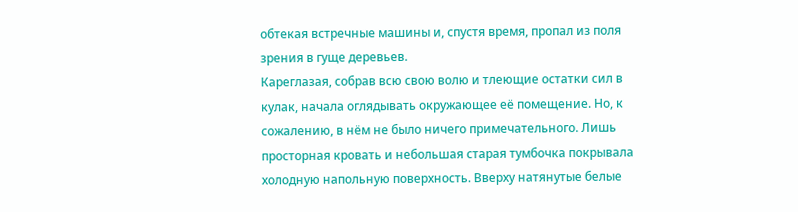обтекая встречные машины и, спустя время, пропал из поля зрения в гуще деревьев.
Кареглазая, собрав всю свою волю и тлеющие остатки сил в кулак, начала оглядывать окружающее её помещение. Но, к сожалению, в нём не было ничего примечательного. Лишь просторная кровать и небольшая старая тумбочка покрывала холодную напольную поверхность. Вверху натянутые белые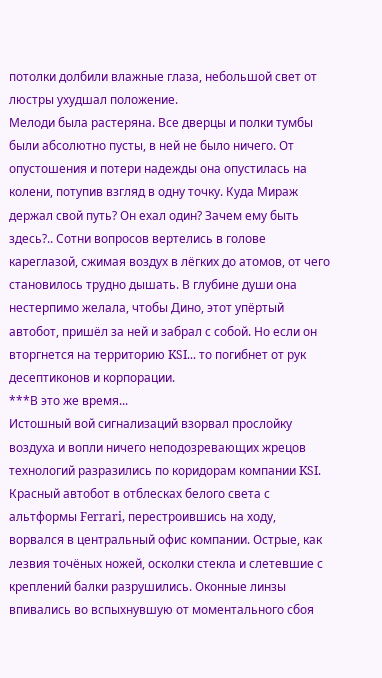потолки долбили влажные глаза, небольшой свет от люстры ухудшал положение.
Мелоди была растеряна. Все дверцы и полки тумбы были абсолютно пусты, в ней не было ничего. От опустошения и потери надежды она опустилась на колени, потупив взгляд в одну точку. Куда Мираж держал свой путь? Он ехал один? Зачем ему быть здесь?.. Сотни вопросов вертелись в голове кареглазой, сжимая воздух в лёгких до атомов, от чего становилось трудно дышать. В глубине души она нестерпимо желала, чтобы Дино, этот упёртый автобот, пришёл за ней и забрал с собой. Но если он вторгнется на территорию KSI... то погибнет от рук десептиконов и корпорации.
***В это же время...
Истошный вой сигнализаций взорвал прослойку воздуха и вопли ничего неподозревающих жрецов технологий разразились по коридорам компании KSI. Красный автобот в отблесках белого света с альтформы Ferrari, перестроившись на ходу, ворвался в центральный офис компании. Острые, как лезвия точёных ножей, осколки стекла и слетевшие с креплений балки разрушились. Оконные линзы впивались во вспыхнувшую от моментального сбоя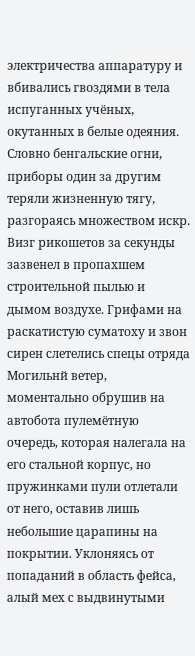электричества аппаратуру и вбивались гвоздями в тела испуганных учёных, окутанных в белые одеяния. Словно бенгальские огни, приборы один за другим теряли жизненную тягу, разгораясь множеством искр.
Визг рикошетов за секунды зазвенел в пропахшем строительной пылью и дымом воздухе. Грифами на раскатистую суматоху и звон сирен слетелись спецы отряда Могильнй ветер, моментально обрушив на автобота пулемётную очередь, которая налегала на его стальной корпус, но пружинками пули отлетали от него, оставив лишь небольшие царапины на покрытии. Уклоняясь от попаданий в область фейса, алый мех с выдвинутыми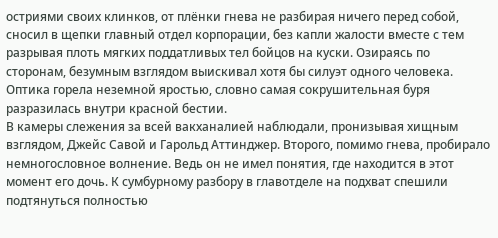остриями своих клинков, от плёнки гнева не разбирая ничего перед собой, сносил в щепки главный отдел корпорации, без капли жалости вместе с тем разрывая плоть мягких поддатливых тел бойцов на куски. Озираясь по сторонам, безумным взглядом выискивал хотя бы силуэт одного человека. Оптика горела неземной яростью, словно самая сокрушительная буря разразилась внутри красной бестии.
В камеры слежения за всей вакханалией наблюдали, пронизывая хищным взглядом, Джейс Савой и Гарольд Аттинджер. Второго, помимо гнева, пробирало немногословное волнение. Ведь он не имел понятия, где находится в этот момент его дочь. К сумбурному разбору в главотделе на подхват спешили подтянуться полностью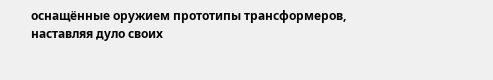оснащённые оружием прототипы трансформеров, наставляя дуло своих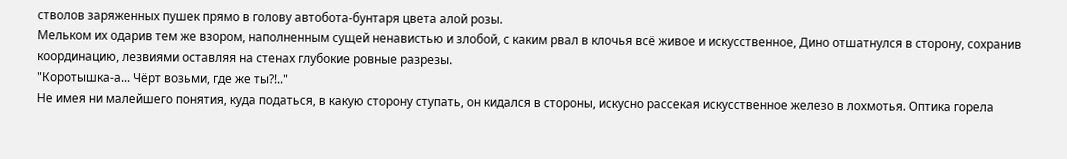стволов заряженных пушек прямо в голову автобота-бунтаря цвета алой розы.
Мельком их одарив тем же взором, наполненным сущей ненавистью и злобой, с каким рвал в клочья всё живое и искусственное, Дино отшатнулся в сторону, сохранив координацию, лезвиями оставляя на стенах глубокие ровные разрезы.
"Коротышка-а... Чёрт возьми, где же ты?!.."
Не имея ни малейшего понятия, куда податься, в какую сторону ступать, он кидался в стороны, искусно рассекая искусственное железо в лохмотья. Оптика горела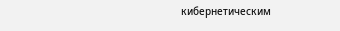кибернетическим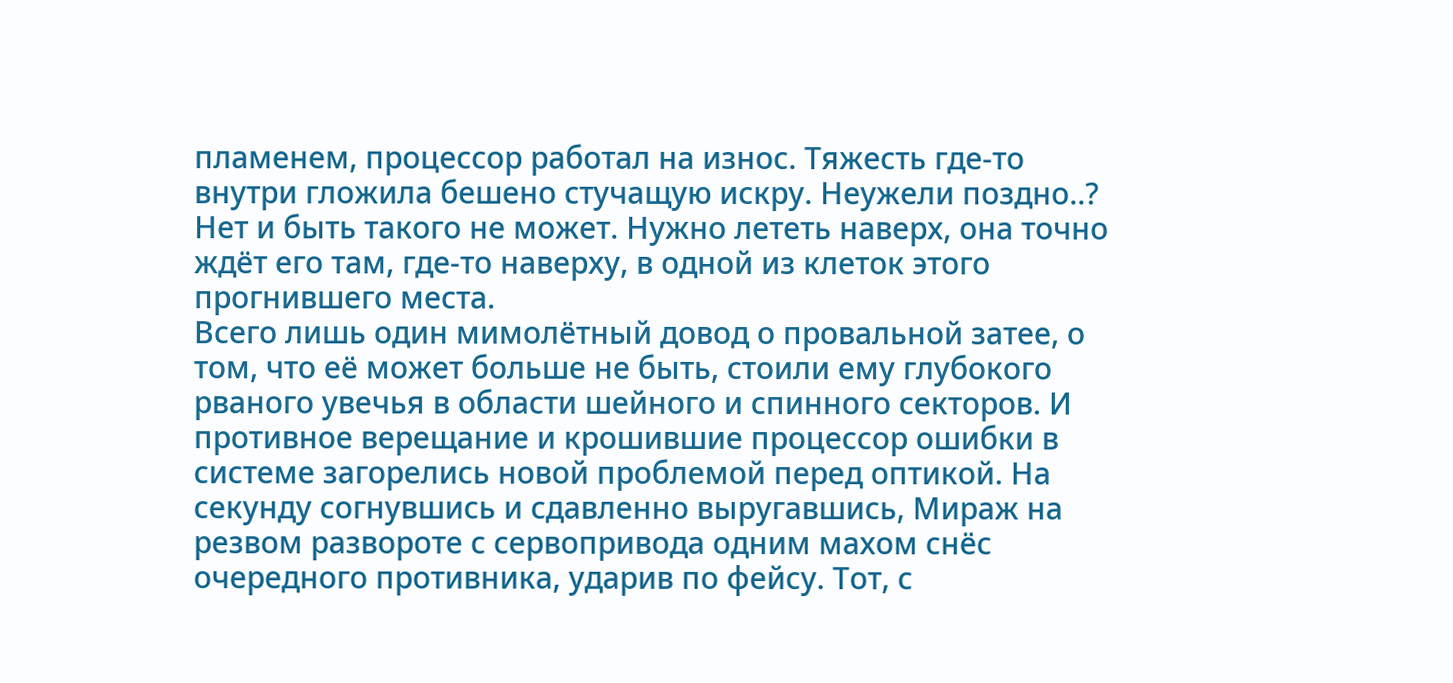пламенем, процессор работал на износ. Тяжесть где-то внутри гложила бешено стучащую искру. Неужели поздно..? Нет и быть такого не может. Нужно лететь наверх, она точно ждёт его там, где-то наверху, в одной из клеток этого прогнившего места.
Всего лишь один мимолётный довод о провальной затее, о том, что её может больше не быть, стоили ему глубокого рваного увечья в области шейного и спинного секторов. И противное верещание и крошившие процессор ошибки в системе загорелись новой проблемой перед оптикой. На секунду согнувшись и сдавленно выругавшись, Мираж на резвом развороте с сервопривода одним махом снёс очередного противника, ударив по фейсу. Тот, с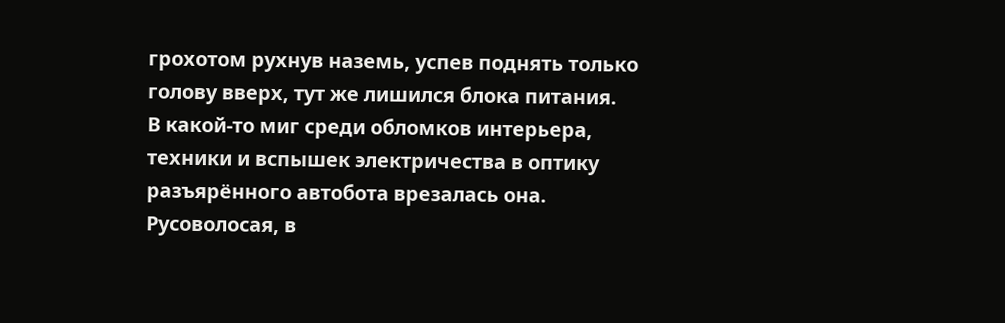грохотом рухнув наземь, успев поднять только голову вверх, тут же лишился блока питания.
В какой-то миг среди обломков интерьера, техники и вспышек электричества в оптику разъярённого автобота врезалась она. Русоволосая, в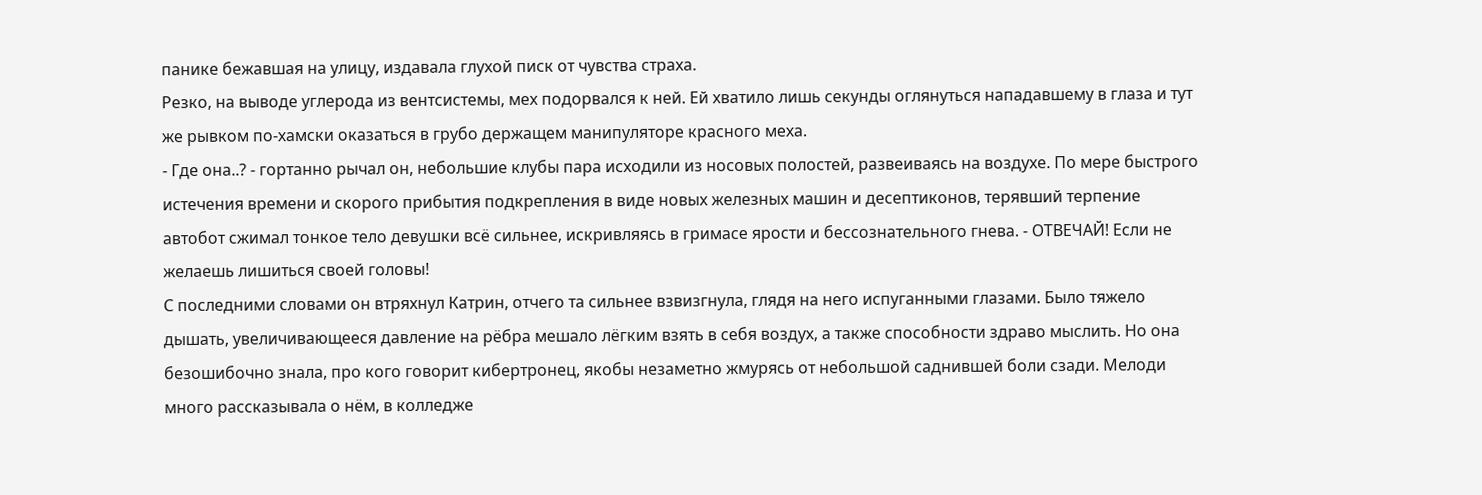панике бежавшая на улицу, издавала глухой писк от чувства страха.
Резко, на выводе углерода из вентсистемы, мех подорвался к ней. Ей хватило лишь секунды оглянуться нападавшему в глаза и тут же рывком по-хамски оказаться в грубо держащем манипуляторе красного меха.
- Где она..? - гортанно рычал он, небольшие клубы пара исходили из носовых полостей, развеиваясь на воздухе. По мере быстрого истечения времени и скорого прибытия подкрепления в виде новых железных машин и десептиконов, терявший терпение автобот сжимал тонкое тело девушки всё сильнее, искривляясь в гримасе ярости и бессознательного гнева. - ОТВЕЧАЙ! Если не желаешь лишиться своей головы!
С последними словами он втряхнул Катрин, отчего та сильнее взвизгнула, глядя на него испуганными глазами. Было тяжело дышать, увеличивающееся давление на рёбра мешало лёгким взять в себя воздух, а также способности здраво мыслить. Но она безошибочно знала, про кого говорит кибертронец, якобы незаметно жмурясь от небольшой саднившей боли сзади. Мелоди много рассказывала о нём, в колледже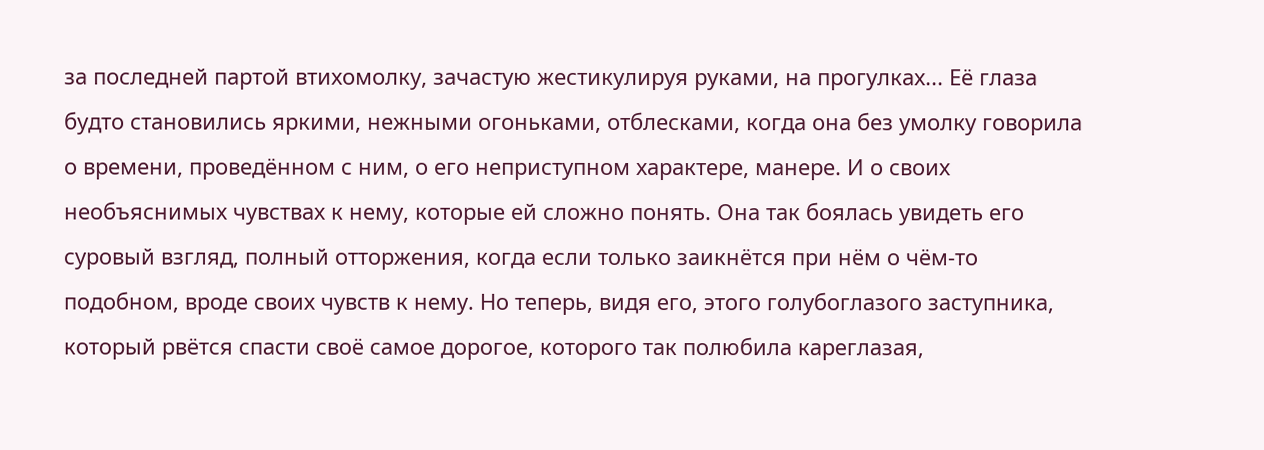за последней партой втихомолку, зачастую жестикулируя руками, на прогулках... Её глаза будто становились яркими, нежными огоньками, отблесками, когда она без умолку говорила о времени, проведённом с ним, о его неприступном характере, манере. И о своих необъяснимых чувствах к нему, которые ей сложно понять. Она так боялась увидеть его суровый взгляд, полный отторжения, когда если только заикнётся при нём о чём-то подобном, вроде своих чувств к нему. Но теперь, видя его, этого голубоглазого заступника, который рвётся спасти своё самое дорогое, которого так полюбила кареглазая,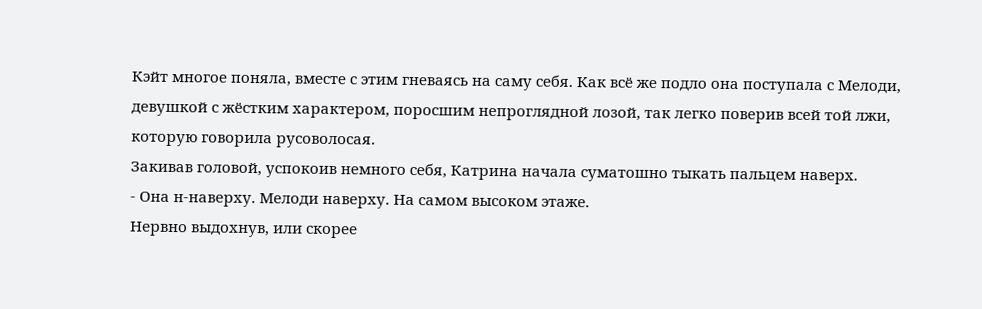Кэйт многое поняла, вместе с этим гневаясь на саму себя. Как всё же подло она поступала с Мелоди, девушкой с жёстким характером, поросшим непроглядной лозой, так легко поверив всей той лжи, которую говорила русоволосая.
Закивав головой, успокоив немного себя, Катрина начала суматошно тыкать пальцем наверх.
- Она н-наверху. Мелоди наверху. На самом высоком этаже.
Нервно выдохнув, или скорее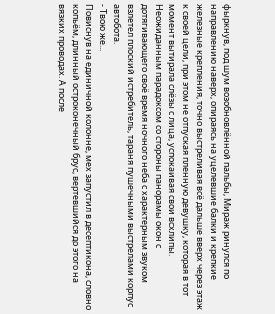фыркнув, под шум возобновлённой пальбы, Мираж ринулся по направлению наверх, опираясь на уцелевшие балки и крепкие железные крепления, точно выстреливая всё дальше вверх через этаж к своей цели, при этом не отпуская пленную девушку, которая в тот момент вытирала слёзы с лица, успокаивая свои всхлипы.
Неожиданным парадоксом со стороны панорамы окон с дотягивающего своё время ночного неба с характерным звуком взлетел плоский истребитель, тараня пушечными выстрелами корпус автобота.
- Твою же...
Повиснув на единичной колонне, мех запустил в десептикона, словно копьём, длинный остроконечный брус, вертевшийся до этого на вязких проводах. А после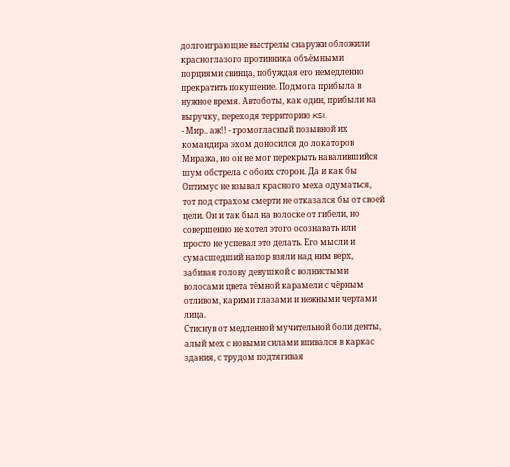долгоиграющие выстрелы снаружи обложили красноглазого противника объёмными порциями свинца, побуждая его немедленно прекратить покушение. Подмога прибыла в нужное время. Автоботы, как один, прибыли на выручку, переходя территорию KSI.
- Мир.. аж!! - громогласный позывной их командира эхом доносился до локаторов Миража, но он не мог перекрыть навалившийся шум обстрела с обоих сторон. Да и как бы Оптимус не взывал красного меха одуматься, тот под страхом смерти не отказался бы от своей цели. Он и так был на волоске от гибели, но совершенно не хотел этого осознавать или просто не успевал это делать. Его мысли и сумасшедший напор взяли над ним верх, забивая голову девушкой с волнистыми волосами цвета тёмной карамели с чёрным отливом, карими глазами и нежными чертами лица.
Стиснув от медленной мучительной боли денты, алый мех с новыми силами впивался в каркас здания, с трудом подтягивая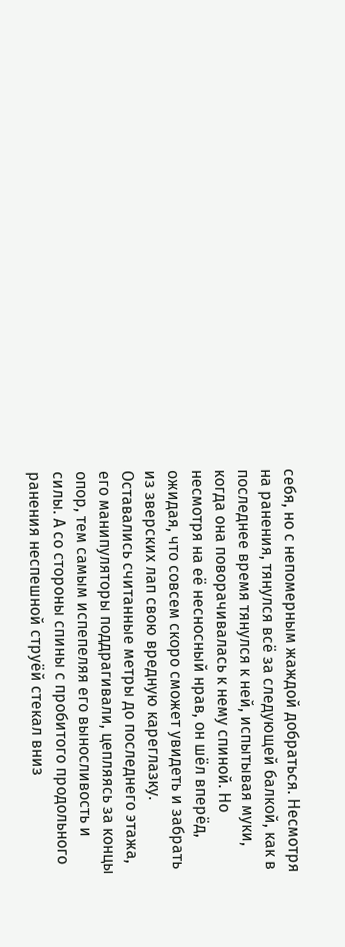себя, но с непомерным жаждой добраться. Несмотря на ранения, тянулся всё за следующей балкой, как в последнее время тянулся к ней, испытывая муки, когда она поворачивалась к нему спиной. Но несмотря на её несносный нрав, он шёл вперёд, ожидая, что совсем скоро сможет увидеть и забрать из зверских лап свою вредную кареглазку. Оставались считанные метры до последнего этажа, его манипуляторы поддрагивали, цепляясь за концы опор, тем самым испепеляя его выносливость и силы. А со стороны спины с пробитого продольного ранения неспешной струёй стекал вниз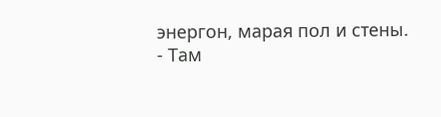энергон, марая пол и стены.
- Там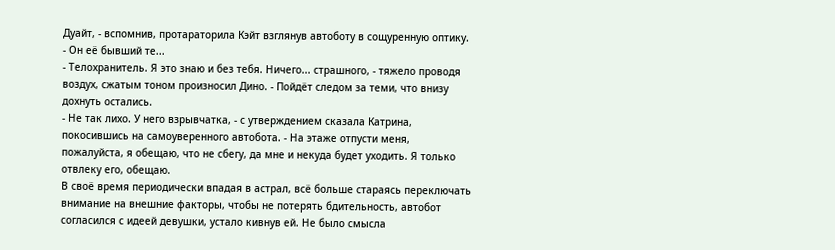Дуайт, - вспомнив, протараторила Кэйт взглянув автоботу в сощуренную оптику. - Он её бывший те...
- Телохранитель. Я это знаю и без тебя. Ничего... страшного, - тяжело проводя воздух, сжатым тоном произносил Дино. - Пойдёт следом за теми, что внизу дохнуть остались.
- Не так лихо. У него взрывчатка, - с утверждением сказала Катрина, покосившись на самоуверенного автобота. - На этаже отпусти меня, пожалуйста, я обещаю, что не сбегу, да мне и некуда будет уходить. Я только отвлеку его, обещаю.
В своё время периодически впадая в астрал, всё больше стараясь переключать внимание на внешние факторы, чтобы не потерять бдительность, автобот согласился с идеей девушки, устало кивнув ей. Не было смысла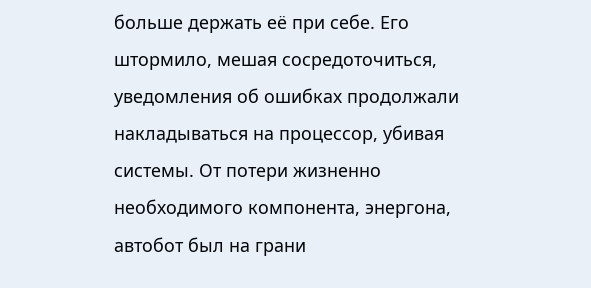больше держать её при себе. Его штормило, мешая сосредоточиться, уведомления об ошибках продолжали накладываться на процессор, убивая системы. От потери жизненно необходимого компонента, энергона, автобот был на грани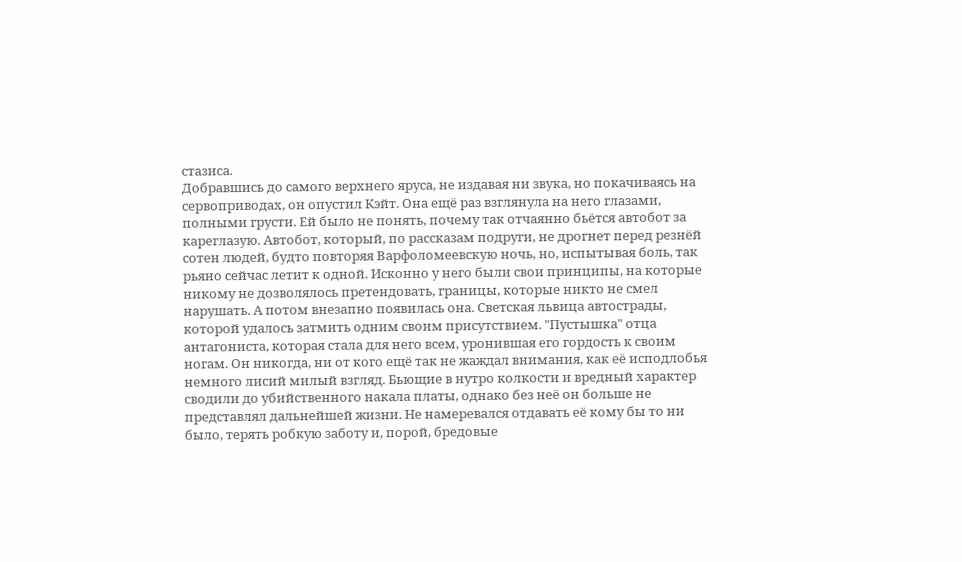стазиса.
Добравшись до самого верхнего яруса, не издавая ни звука, но покачиваясь на сервоприводах, он опустил Кэйт. Она ещё раз взглянула на него глазами, полными грусти. Ей было не понять, почему так отчаянно бьётся автобот за кареглазую. Автобот, который, по рассказам подруги, не дрогнет перед резнёй сотен людей, будто повторяя Варфоломеевскую ночь, но, испытывая боль, так рьяно сейчас летит к одной. Исконно у него были свои принципы, на которые никому не дозволялось претендовать, границы, которые никто не смел нарушать. А потом внезапно появилась она. Светская львица автострады, которой удалось затмить одним своим присутствием. "Пустышка" отца антагониста, которая стала для него всем, уронившая его гордость к своим ногам. Он никогда, ни от кого ещё так не жаждал внимания, как её исподлобья немного лисий милый взгляд. Бьющие в нутро колкости и вредный характер сводили до убийственного накала платы, однако без неё он больше не представлял дальнейшей жизни. Не намеревался отдавать её кому бы то ни было, терять робкую заботу и, порой, бредовые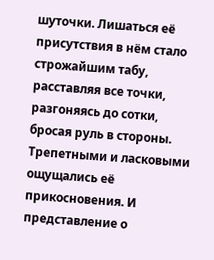шуточки. Лишаться её присутствия в нём стало строжайшим табу, расставляя все точки, разгоняясь до сотки, бросая руль в стороны. Трепетными и ласковыми ощущались её прикосновения. И представление о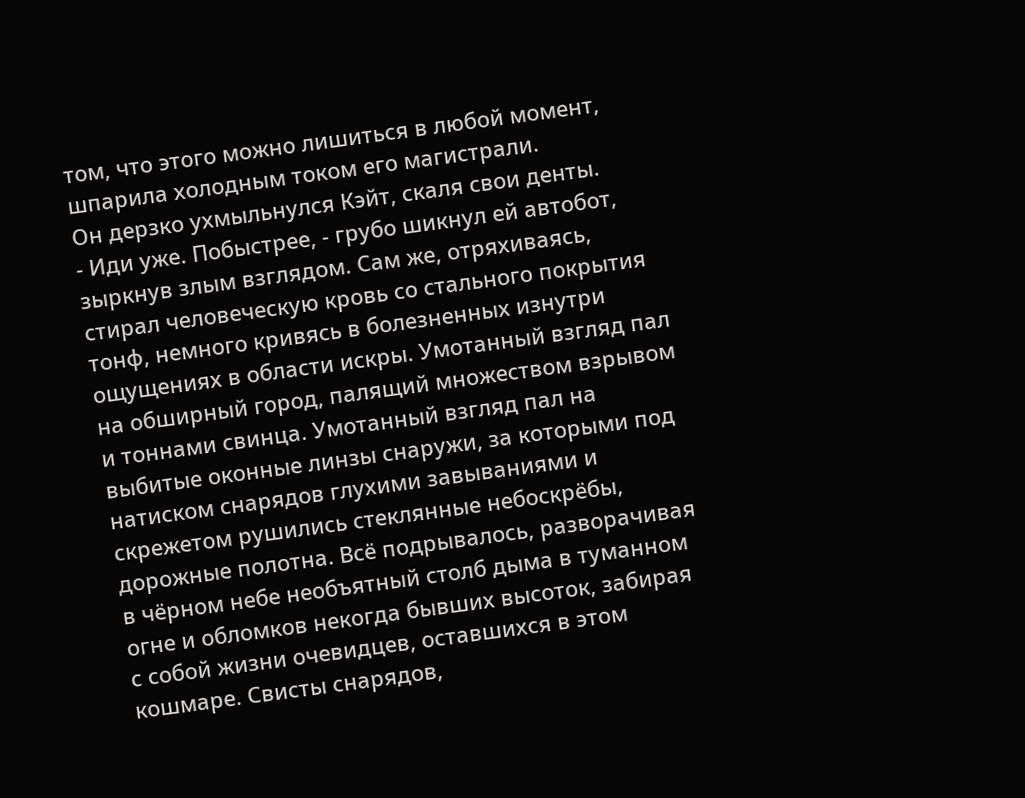том, что этого можно лишиться в любой момент, шпарила холодным током его магистрали.
Он дерзко ухмыльнулся Кэйт, скаля свои денты.
- Иди уже. Побыстрее, - грубо шикнул ей автобот, зыркнув злым взглядом. Сам же, отряхиваясь, стирал человеческую кровь со стального покрытия тонф, немного кривясь в болезненных изнутри ощущениях в области искры. Умотанный взгляд пал на обширный город, палящий множеством взрывом и тоннами свинца. Умотанный взгляд пал на выбитые оконные линзы снаружи, за которыми под натиском снарядов глухими завываниями и скрежетом рушились стеклянные небоскрёбы, дорожные полотна. Всё подрывалось, разворачивая в чёрном небе необъятный столб дыма в туманном огне и обломков некогда бывших высоток, забирая с собой жизни очевидцев, оставшихся в этом кошмаре. Свисты снарядов,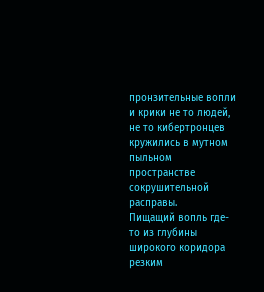пронзительные вопли и крики не то людей, не то кибертронцев кружились в мутном пыльном пространстве сокрушительной расправы.
Пищащий вопль где-то из глубины широкого коридора резким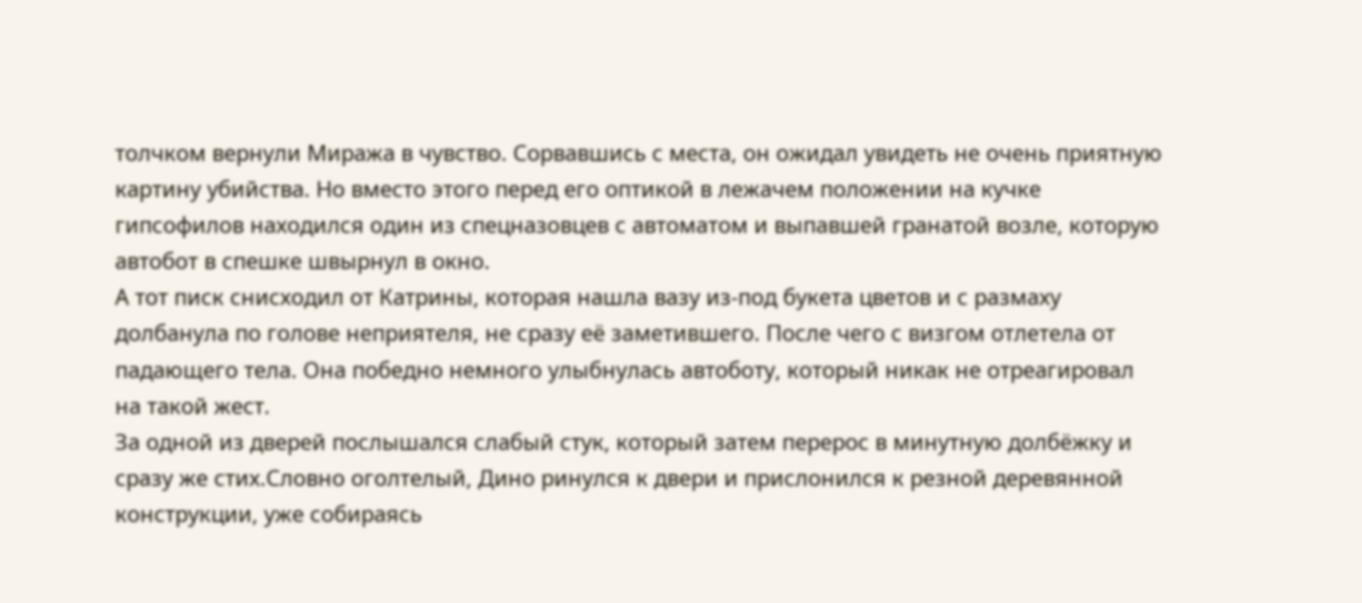толчком вернули Миража в чувство. Сорвавшись с места, он ожидал увидеть не очень приятную картину убийства. Но вместо этого перед его оптикой в лежачем положении на кучке гипсофилов находился один из спецназовцев с автоматом и выпавшей гранатой возле, которую автобот в спешке швырнул в окно.
А тот писк снисходил от Катрины, которая нашла вазу из-под букета цветов и с размаху долбанула по голове неприятеля, не сразу её заметившего. После чего с визгом отлетела от падающего тела. Она победно немного улыбнулась автоботу, который никак не отреагировал на такой жест.
За одной из дверей послышался слабый стук, который затем перерос в минутную долбёжку и сразу же стих.Словно оголтелый, Дино ринулся к двери и прислонился к резной деревянной конструкции, уже собираясь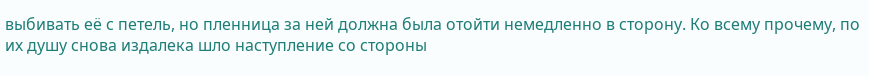выбивать её с петель, но пленница за ней должна была отойти немедленно в сторону. Ко всему прочему, по их душу снова издалека шло наступление со стороны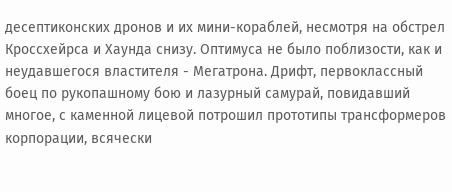десептиконских дронов и их мини-кораблей, несмотря на обстрел Кроссхейрса и Хаунда снизу. Оптимуса не было поблизости, как и неудавшегося властителя - Мегатрона. Дрифт, первоклассный боец по рукопашному бою и лазурный самурай, повидавший многое, с каменной лицевой потрошил прототипы трансформеров корпорации, всячески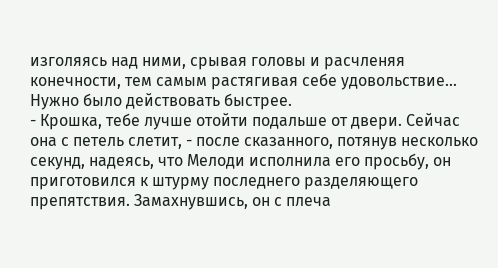изголяясь над ними, срывая головы и расчленяя конечности, тем самым растягивая себе удовольствие...
Нужно было действовать быстрее.
- Крошка, тебе лучше отойти подальше от двери. Сейчас она с петель слетит, - после сказанного, потянув несколько секунд, надеясь, что Мелоди исполнила его просьбу, он приготовился к штурму последнего разделяющего препятствия. Замахнувшись, он с плеча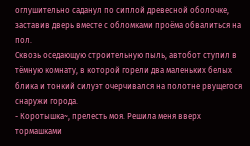оглушительно саданул по сиплой древесной оболочке, заставив дверь вместе с обломками проёма обвалиться на пол.
Сквозь оседающую строительную пыль, автобот ступил в тёмную комнату, в которой горели два маленьких белых блика и тонкий силуэт очерчивался на полотне рвущегося снаружи города.
- Коротышка~, прелесть моя. Решила меня вверх тормашками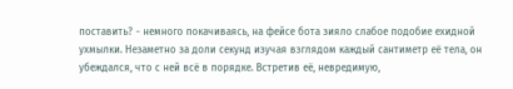поставить? - немного покачиваясь, на фейсе бота зияло слабое подобие ехидной ухмылки. Незаметно за доли секунд изучая взглядом каждый сантиметр её тела, он убеждался, что с ней всё в порядке. Встретив её, невредимую,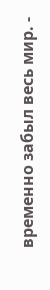временно забыл весь мир. -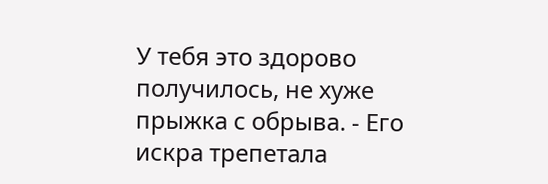У тебя это здорово получилось, не хуже прыжка с обрыва. - Его искра трепетала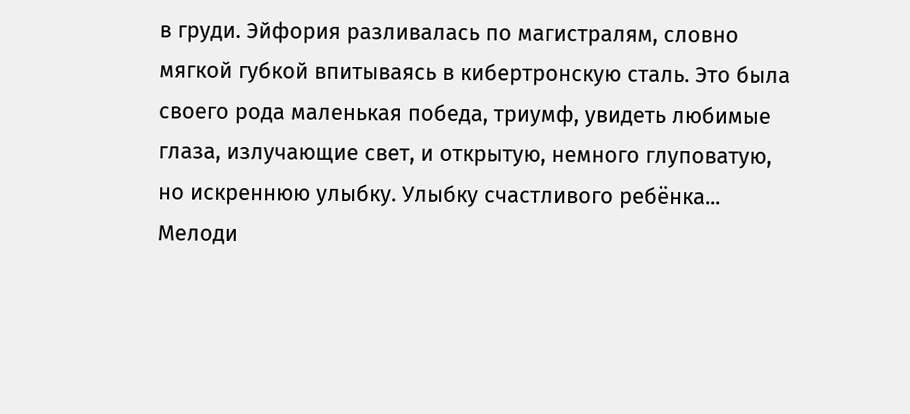в груди. Эйфория разливалась по магистралям, словно мягкой губкой впитываясь в кибертронскую сталь. Это была своего рода маленькая победа, триумф, увидеть любимые глаза, излучающие свет, и открытую, немного глуповатую, но искреннюю улыбку. Улыбку счастливого ребёнка... Мелоди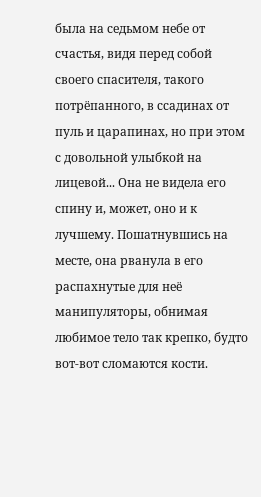была на седьмом небе от счастья, видя перед собой своего спасителя, такого потрёпанного, в ссадинах от пуль и царапинах, но при этом с довольной улыбкой на лицевой... Она не видела его спину и, может, оно и к лучшему. Пошатнувшись на месте, она рванула в его распахнутые для неё манипуляторы, обнимая любимое тело так крепко, будто вот-вот сломаются кости.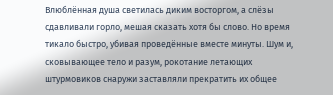Влюблённая душа светилась диким восторгом, а слёзы сдавливали горло, мешая сказать хотя бы слово. Но время тикало быстро, убивая проведённые вместе минуты. Шум и, сковывающее тело и разум, рокотание летающих штурмовиков снаружи заставляли прекратить их общее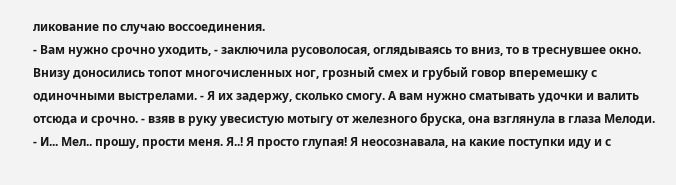ликование по случаю воссоединения.
- Вам нужно срочно уходить, - заключила русоволосая, оглядываясь то вниз, то в треснувшее окно. Внизу доносились топот многочисленных ног, грозный смех и грубый говор вперемешку с одиночными выстрелами. - Я их задержу, сколько смогу. А вам нужно сматывать удочки и валить отсюда и срочно. - взяв в руку увесистую мотыгу от железного бруска, она взглянула в глаза Мелоди. - И... Мел.. прошу, прости меня. Я..! Я просто глупая! Я неосознавала, на какие поступки иду и с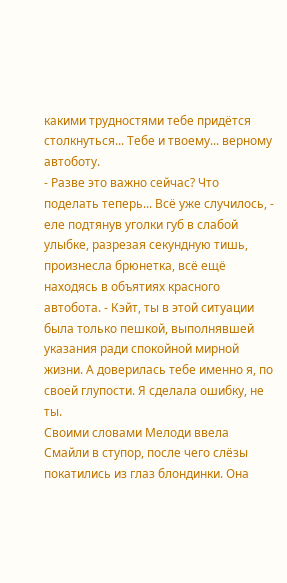какими трудностями тебе придётся столкнуться... Тебе и твоему... верному автоботу.
- Разве это важно сейчас? Что поделать теперь... Всё уже случилось, - еле подтянув уголки губ в слабой улыбке, разрезая секундную тишь, произнесла брюнетка, всё ещё находясь в объятиях красного автобота. - Кэйт, ты в этой ситуации была только пешкой, выполнявшей указания ради спокойной мирной жизни. А доверилась тебе именно я, по своей глупости. Я сделала ошибку, не ты.
Своими словами Мелоди ввела Смайли в ступор, после чего слёзы покатились из глаз блондинки. Она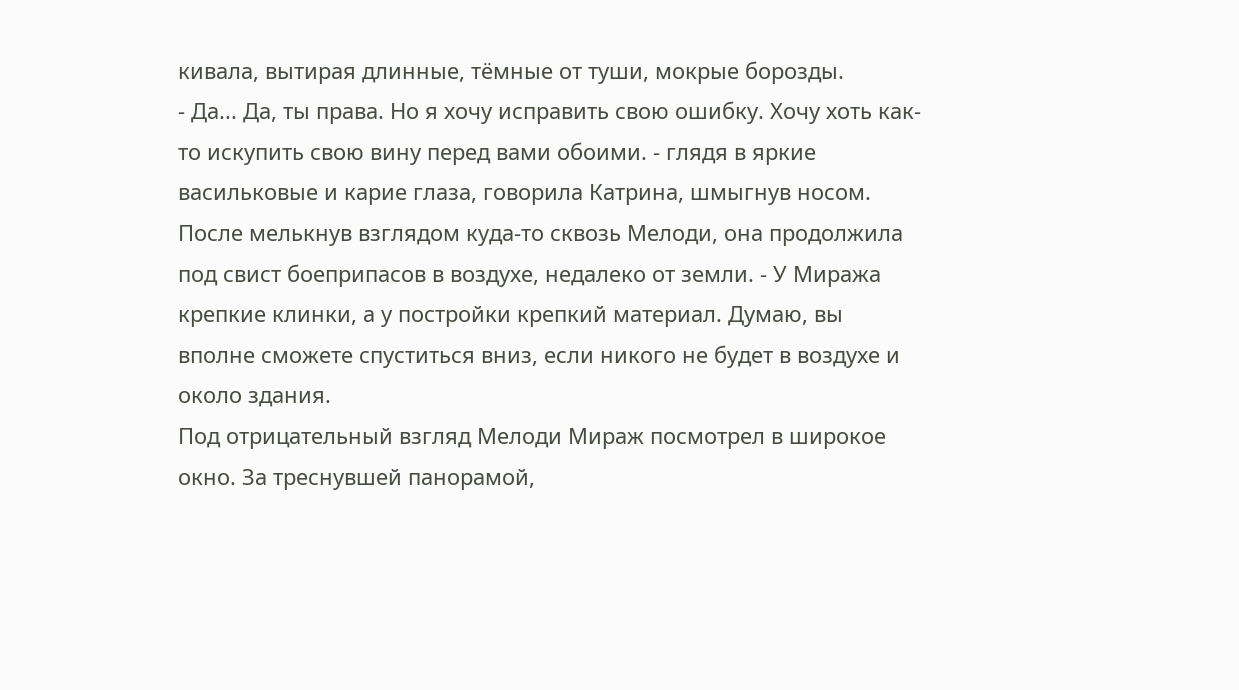кивала, вытирая длинные, тёмные от туши, мокрые борозды.
- Да... Да, ты права. Но я хочу исправить свою ошибку. Хочу хоть как-то искупить свою вину перед вами обоими. - глядя в яркие васильковые и карие глаза, говорила Катрина, шмыгнув носом. После мелькнув взглядом куда-то сквозь Мелоди, она продолжила под свист боеприпасов в воздухе, недалеко от земли. - У Миража крепкие клинки, а у постройки крепкий материал. Думаю, вы вполне сможете спуститься вниз, если никого не будет в воздухе и около здания.
Под отрицательный взгляд Мелоди Мираж посмотрел в широкое окно. За треснувшей панорамой,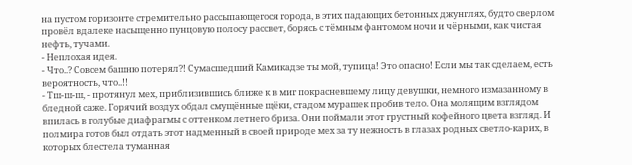на пустом горизонте стремительно рассыпающегося города, в этих падающих бетонных джунглях, будто сверлом провёл вдалеке насыщенно пунцовую полосу рассвет, борясь с тёмным фантомом ночи и чёрными, как чистая нефть, тучами.
- Неплохая идея.
- Что..? Совсем башню потерял?! Сумасшедший Камикадзе ты мой, тупица! Это опасно! Если мы так сделаем, есть вероятность, что..!!
- Тш-ш-ш, - протянул мех, приблизившись ближе к в миг покрасневшему лицу девушки, немного измазанному в бледной саже. Горячий воздух обдал смущённые щёки, стадом мурашек пробив тело. Она молящим взглядом впилась в голубые диафрагмы с оттенком летнего бриза. Они поймали этот грустный кофейного цвета взгляд. И полмира готов был отдать этот надменный в своей природе мех за ту нежность в глазах родных светло-карих, в которых блестела туманная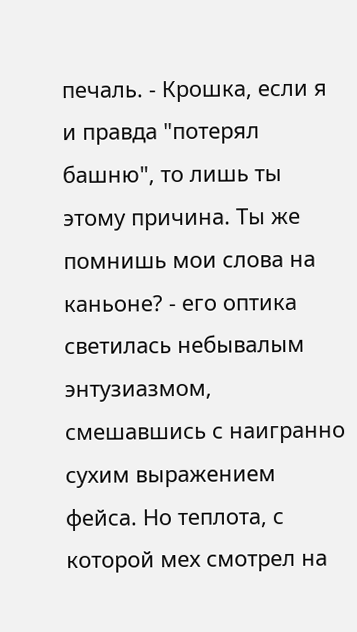печаль. - Крошка, если я и правда "потерял башню", то лишь ты этому причина. Ты же помнишь мои слова на каньоне? - его оптика светилась небывалым энтузиазмом, смешавшись с наигранно сухим выражением фейса. Но теплота, с которой мех смотрел на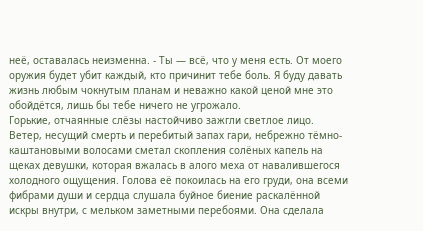неё, оставалась неизменна. - Ты — всё, что у меня есть. От моего оружия будет убит каждый, кто причинит тебе боль. Я буду давать жизнь любым чокнутым планам и неважно какой ценой мне это обойдётся, лишь бы тебе ничего не угрожало.
Горькие, отчаянные слёзы настойчиво зажгли светлое лицо. Ветер, несущий смерть и перебитый запах гари, небрежно тёмно-каштановыми волосами сметал скопления солёных капель на щеках девушки, которая вжалась в алого меха от навалившегося холодного ощущения. Голова её покоилась на его груди, она всеми фибрами души и сердца слушала буйное биение раскалённой искры внутри, с мельком заметными перебоями. Она сделала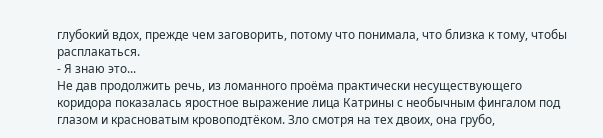глубокий вдох, прежде чем заговорить, потому что понимала, что близка к тому, чтобы расплакаться.
- Я знаю это...
Не дав продолжить речь, из ломанного проёма практически несуществующего коридора показалась яростное выражение лица Катрины с необычным фингалом под глазом и красноватым кровоподтёком. Зло смотря на тех двоих, она грубо,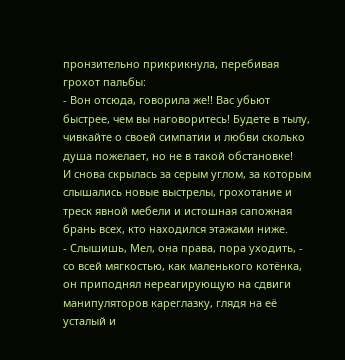пронзительно прикрикнула, перебивая грохот пальбы:
- Вон отсюда, говорила же!! Вас убьют быстрее, чем вы наговоритесь! Будете в тылу, чивкайте о своей симпатии и любви сколько душа пожелает, но не в такой обстановке!
И снова скрылась за серым углом, за которым слышались новые выстрелы, грохотание и треск явной мебели и истошная сапожная брань всех, кто находился этажами ниже.
- Слышишь, Мел, она права, пора уходить, - со всей мягкостью, как маленького котёнка, он приподнял нереагирующую на сдвиги манипуляторов кареглазку, глядя на её усталый и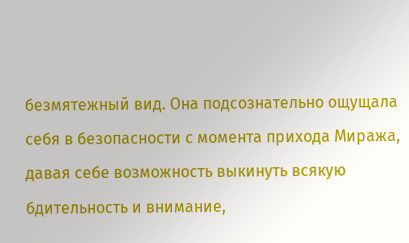безмятежный вид. Она подсознательно ощущала себя в безопасности с момента прихода Миража, давая себе возможность выкинуть всякую бдительность и внимание,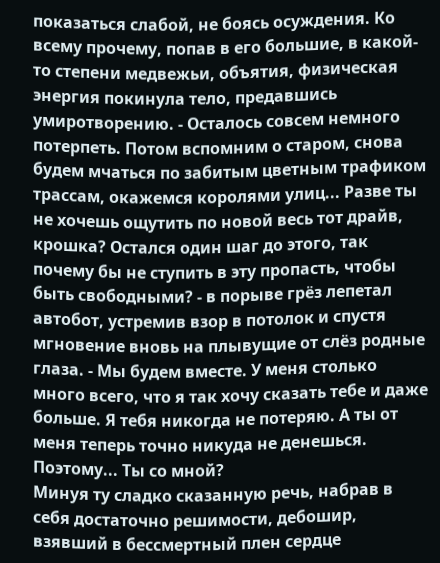показаться слабой, не боясь осуждения. Ко всему прочему, попав в его большие, в какой-то степени медвежьи, объятия, физическая энергия покинула тело, предавшись умиротворению. - Осталось совсем немного потерпеть. Потом вспомним о старом, снова будем мчаться по забитым цветным трафиком трассам, окажемся королями улиц... Разве ты не хочешь ощутить по новой весь тот драйв, крошка? Остался один шаг до этого, так почему бы не ступить в эту пропасть, чтобы быть свободными? - в порыве грёз лепетал автобот, устремив взор в потолок и спустя мгновение вновь на плывущие от слёз родные глаза. - Мы будем вместе. У меня столько много всего, что я так хочу сказать тебе и даже больше. Я тебя никогда не потеряю. А ты от меня теперь точно никуда не денешься. Поэтому... Ты со мной?
Минуя ту сладко сказанную речь, набрав в себя достаточно решимости, дебошир, взявший в бессмертный плен сердце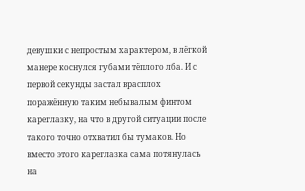девушки с непростым характером, в лёгкой манере коснулся губами тёплого лба. И с первой секунды застал врасплох поражённую таким небывалым финтом кареглазку, на что в другой ситуации после такого точно отхватил бы тумаков. Но вместо этого кареглазка сама потянулась на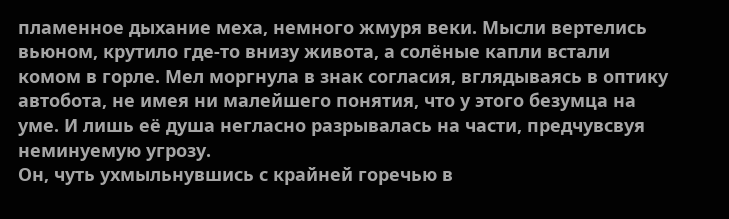пламенное дыхание меха, немного жмуря веки. Мысли вертелись вьюном, крутило где-то внизу живота, а солёные капли встали комом в горле. Мел моргнула в знак согласия, вглядываясь в оптику автобота, не имея ни малейшего понятия, что у этого безумца на уме. И лишь её душа негласно разрывалась на части, предчувсвуя неминуемую угрозу.
Он, чуть ухмыльнувшись с крайней горечью в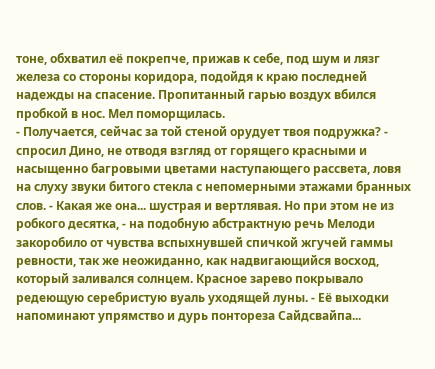тоне, обхватил её покрепче, прижав к себе, под шум и лязг железа со стороны коридора, подойдя к краю последней надежды на спасение. Пропитанный гарью воздух вбился пробкой в нос. Мел поморщилась.
- Получается, сейчас за той стеной орудует твоя подружка? - спросил Дино, не отводя взгляд от горящего красными и насыщенно багровыми цветами наступающего рассвета, ловя на слуху звуки битого стекла с непомерными этажами бранных слов. - Какая же она... шустрая и вертлявая. Но при этом не из робкого десятка, - на подобную абстрактную речь Мелоди закоробило от чувства вспыхнувшей спичкой жгучей гаммы ревности, так же неожиданно, как надвигающийся восход, который заливался солнцем. Красное зарево покрывало редеющую серебристую вуаль уходящей луны. - Её выходки напоминают упрямство и дурь понтореза Сайдсвайпа...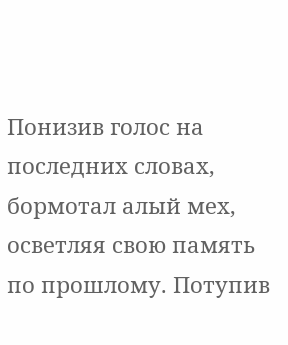Понизив голос на последних словах, бормотал алый мех, осветляя свою память по прошлому. Потупив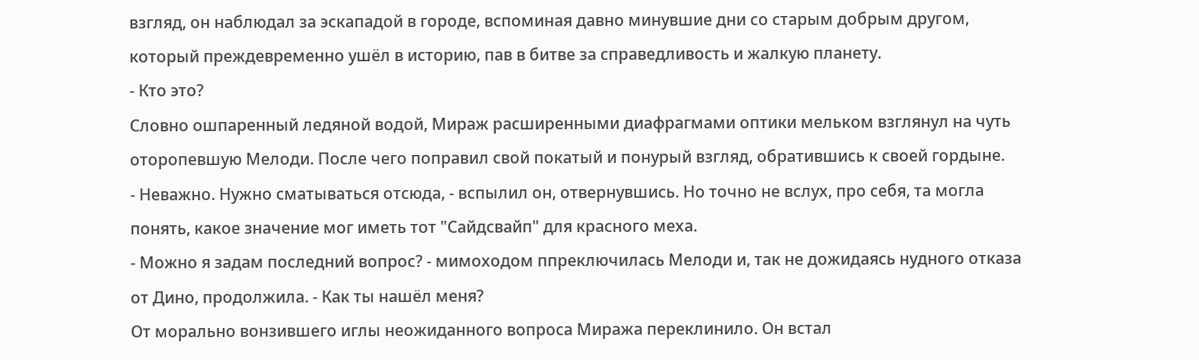взгляд, он наблюдал за эскападой в городе, вспоминая давно минувшие дни со старым добрым другом, который преждевременно ушёл в историю, пав в битве за справедливость и жалкую планету.
- Кто это?
Словно ошпаренный ледяной водой, Мираж расширенными диафрагмами оптики мельком взглянул на чуть оторопевшую Мелоди. После чего поправил свой покатый и понурый взгляд, обратившись к своей гордыне.
- Неважно. Нужно сматываться отсюда, - вспылил он, отвернувшись. Но точно не вслух, про себя, та могла понять, какое значение мог иметь тот "Сайдсвайп" для красного меха.
- Можно я задам последний вопрос? - мимоходом ппреключилась Мелоди и, так не дожидаясь нудного отказа от Дино, продолжила. - Как ты нашёл меня?
От морально вонзившего иглы неожиданного вопроса Миража переклинило. Он встал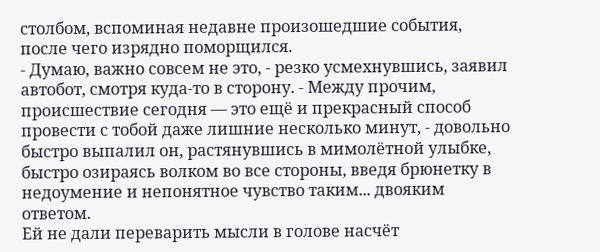столбом, вспоминая недавне произошедшие события, после чего изрядно поморщился.
- Думаю, важно совсем не это, - резко усмехнувшись, заявил автобот, смотря куда-то в сторону. - Между прочим, происшествие сегодня — это ещё и прекрасный способ провести с тобой даже лишние несколько минут, - довольно быстро выпалил он, растянувшись в мимолётной улыбке, быстро озираясь волком во все стороны, введя брюнетку в недоумение и непонятное чувство таким... двояким ответом.
Ей не дали переварить мысли в голове насчёт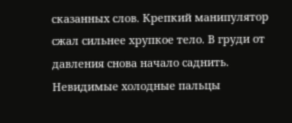сказанных слов. Крепкий манипулятор сжал сильнее хрупкое тело. В груди от давления снова начало саднить. Невидимые холодные пальцы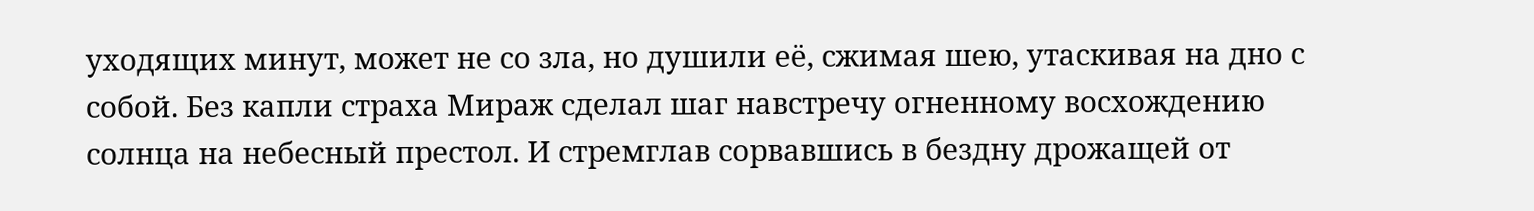уходящих минут, может не со зла, но душили её, сжимая шею, утаскивая на дно с собой. Без капли страха Мираж сделал шаг навстречу огненному восхождению солнца на небесный престол. И стремглав сорвавшись в бездну дрожащей от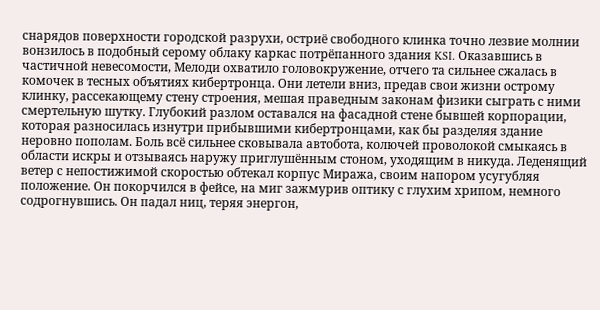снарядов поверхности городской разрухи, остриё свободного клинка точно лезвие молнии вонзилось в подобный серому облаку каркас потрёпанного здания KSI. Оказавшись в частичной невесомости, Мелоди охватило головокружение, отчего та сильнее сжалась в комочек в тесных объятиях кибертронца. Они летели вниз, предав свои жизни острому клинку, рассекающему стену строения, мешая праведным законам физики сыграть с ними смертельную шутку. Глубокий разлом оставался на фасадной стене бывшей корпорации, которая разносилась изнутри прибывшими кибертронцами, как бы разделяя здание неровно пополам. Боль всё сильнее сковывала автобота, колючей проволокой смыкаясь в области искры и отзываясь наружу приглушённым стоном, уходящим в никуда. Леденящий ветер с непостижимой скоростью обтекал корпус Миража, своим напором усугубляя положение. Он покорчился в фейсе, на миг зажмурив оптику с глухим хрипом, немного содрогнувшись. Он падал ниц, теряя энергон,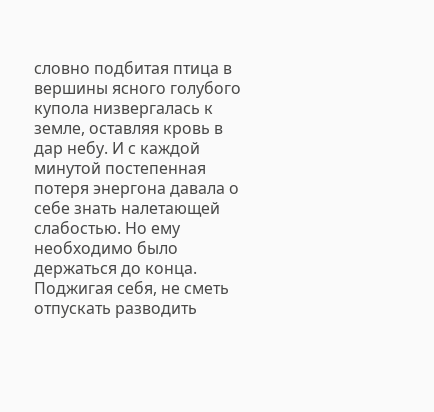словно подбитая птица в вершины ясного голубого купола низвергалась к земле, оставляя кровь в дар небу. И с каждой минутой постепенная потеря энергона давала о себе знать налетающей слабостью. Но ему необходимо было держаться до конца. Поджигая себя, не сметь отпускать разводить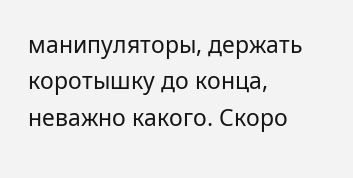манипуляторы, держать коротышку до конца, неважно какого. Скоро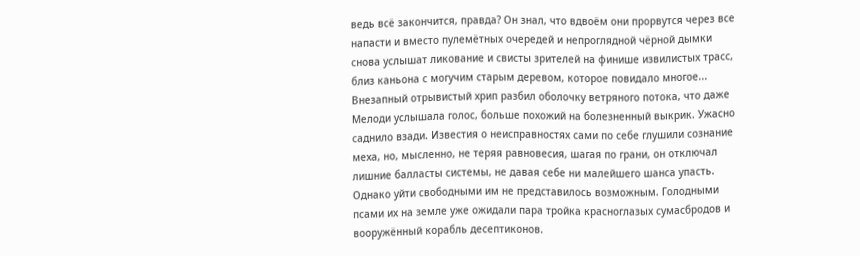ведь всё закончится, правда? Он знал, что вдвоём они прорвутся через все напасти и вместо пулемётных очередей и непроглядной чёрной дымки снова услышат ликование и свисты зрителей на финише извилистых трасс, близ каньона с могучим старым деревом, которое повидало многое... Внезапный отрывистый хрип разбил оболочку ветряного потока, что даже Мелоди услышала голос, больше похожий на болезненный выкрик. Ужасно саднило взади. Известия о неисправностях сами по себе глушили сознание меха, но, мысленно, не теряя равновесия, шагая по грани, он отключал лишние балласты системы, не давая себе ни малейшего шанса упасть.
Однако уйти свободными им не представилось возможным. Голодными псами их на земле уже ожидали пара тройка красноглазых сумасбродов и вооружённый корабль десептиконов.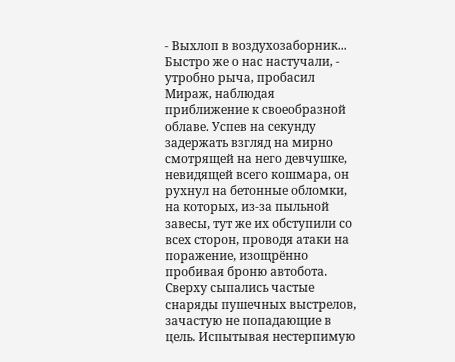- Выхлоп в воздухозаборник... Быстро же о нас настучали, - утробно рыча, пробасил Мираж, наблюдая приближение к своеобразной облаве. Успев на секунду задержать взгляд на мирно смотрящей на него девчушке, невидящей всего кошмара, он рухнул на бетонные обломки, на которых, из-за пыльной завесы, тут же их обступили со всех сторон, проводя атаки на поражение, изощрённо пробивая броню автобота. Сверху сыпались частые снаряды пушечных выстрелов, зачастую не попадающие в цель. Испытывая нестерпимую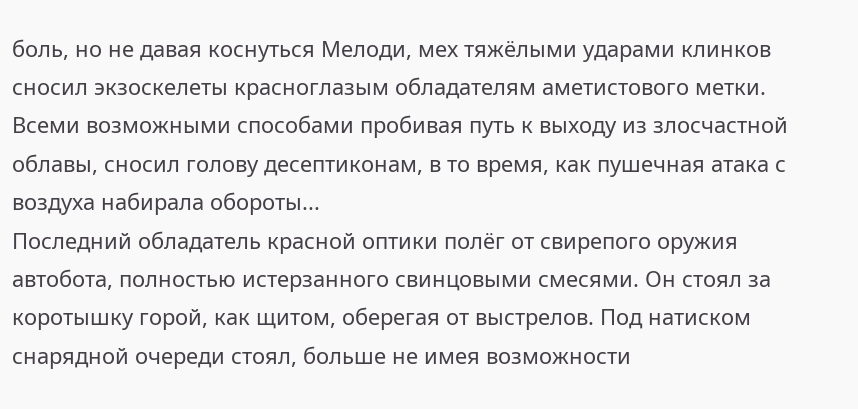боль, но не давая коснуться Мелоди, мех тяжёлыми ударами клинков сносил экзоскелеты красноглазым обладателям аметистового метки. Всеми возможными способами пробивая путь к выходу из злосчастной облавы, сносил голову десептиконам, в то время, как пушечная атака с воздуха набирала обороты...
Последний обладатель красной оптики полёг от свирепого оружия автобота, полностью истерзанного свинцовыми смесями. Он стоял за коротышку горой, как щитом, оберегая от выстрелов. Под натиском снарядной очереди стоял, больше не имея возможности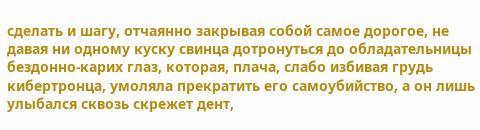сделать и шагу, отчаянно закрывая собой самое дорогое, не давая ни одному куску свинца дотронуться до обладательницы бездонно-карих глаз, которая, плача, слабо избивая грудь кибертронца, умоляла прекратить его самоубийство, а он лишь улыбался сквозь скрежет дент,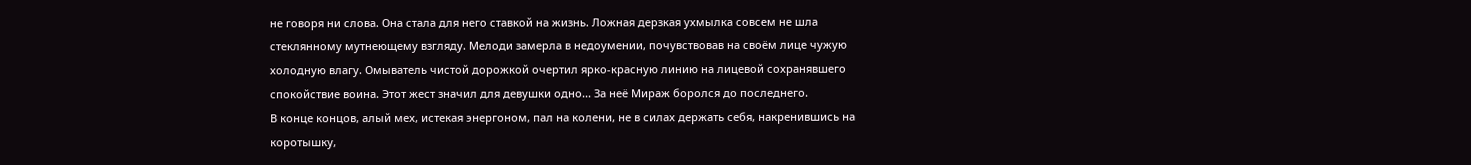не говоря ни слова. Она стала для него ставкой на жизнь. Ложная дерзкая ухмылка совсем не шла стеклянному мутнеющему взгляду. Мелоди замерла в недоумении, почувствовав на своём лице чужую холодную влагу. Омыватель чистой дорожкой очертил ярко-красную линию на лицевой сохранявшего спокойствие воина. Этот жест значил для девушки одно... За неё Мираж боролся до последнего.
В конце концов, алый мех, истекая энергоном, пал на колени, не в силах держать себя, накренившись на коротышку,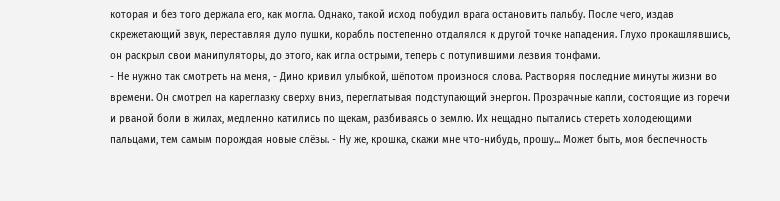которая и без того держала его, как могла. Однако, такой исход побудил врага остановить пальбу. После чего, издав скрежетающий звук, переставляя дуло пушки, корабль постепенно отдалялся к другой точке нападения. Глухо прокашлявшись, он раскрыл свои манипуляторы, до этого, как игла острыми, теперь с потупившими лезвия тонфами.
- Не нужно так смотреть на меня, - Дино кривил улыбкой, шёпотом произнося слова. Растворяя последние минуты жизни во времени. Он смотрел на кареглазку сверху вниз, переглатывая подступающий энергон. Прозрачные капли, состоящие из горечи и рваной боли в жилах, медленно катились по щекам, разбиваясь о землю. Их нещадно пытались стереть холодеющими пальцами, тем самым порождая новые слёзы. - Ну же, крошка, скажи мне что-нибудь, прошу... Может быть, моя беспечность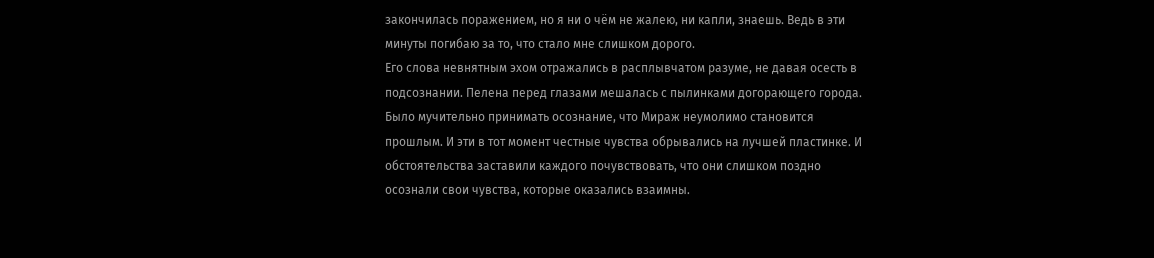закончилась поражением, но я ни о чём не жалею, ни капли, знаешь. Ведь в эти минуты погибаю за то, что стало мне слишком дорого.
Его слова невнятным эхом отражались в расплывчатом разуме, не давая осесть в подсознании. Пелена перед глазами мешалась с пылинками догорающего города. Было мучительно принимать осознание, что Мираж неумолимо становится прошлым. И эти в тот момент честные чувства обрывались на лучшей пластинке. И обстоятельства заставили каждого почувствовать, что они слишком поздно осознали свои чувства, которые оказались взаимны.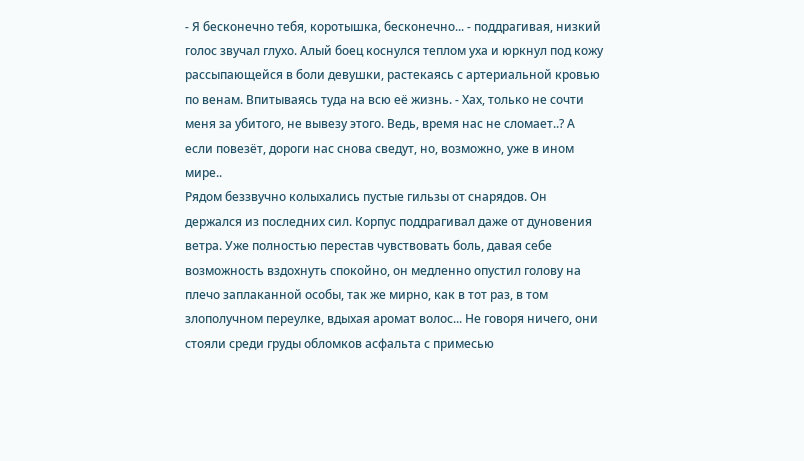- Я бесконечно тебя, коротышка, бесконечно... - поддрагивая, низкий голос звучал глухо. Алый боец коснулся теплом уха и юркнул под кожу рассыпающейся в боли девушки, растекаясь с артериальной кровью по венам. Впитываясь туда на всю её жизнь. - Хах, только не сочти меня за убитого, не вывезу этого. Ведь, время нас не сломает..? А если повезёт, дороги нас снова сведут, но, возможно, уже в ином мире..
Рядом беззвучно колыхались пустые гильзы от снарядов. Он держался из последних сил. Корпус поддрагивал даже от дуновения ветра. Уже полностью перестав чувствовать боль, давая себе возможность вздохнуть спокойно, он медленно опустил голову на плечо заплаканной особы, так же мирно, как в тот раз, в том злополучном переулке, вдыхая аромат волос... Не говоря ничего, они стояли среди груды обломков асфальта с примесью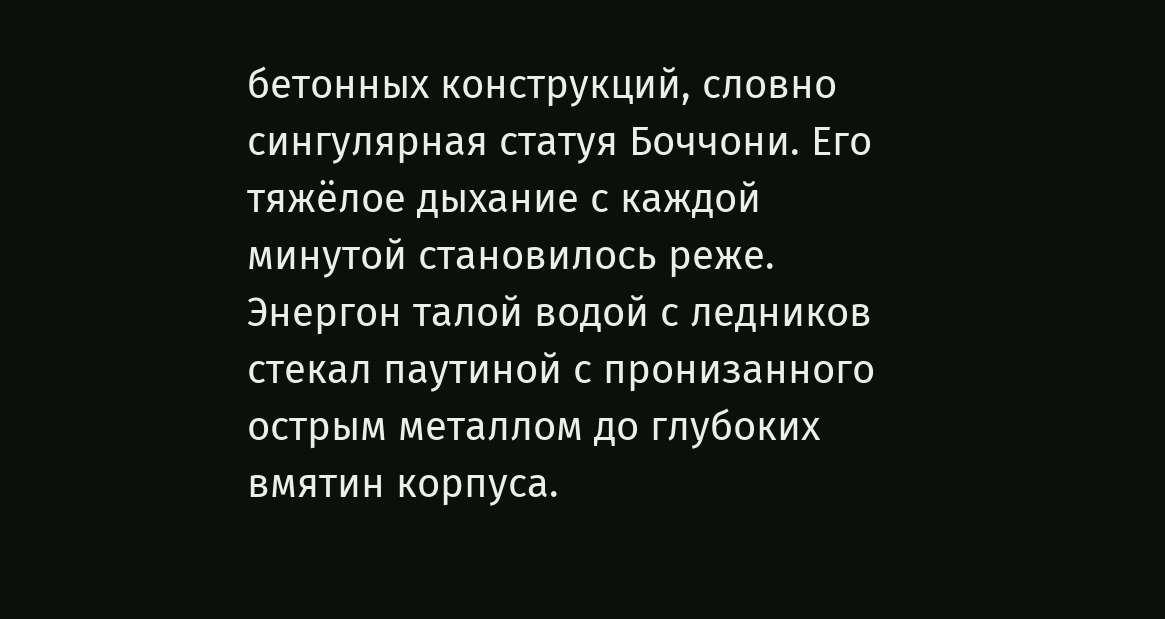бетонных конструкций, словно сингулярная статуя Боччони. Его тяжёлое дыхание с каждой минутой становилось реже. Энергон талой водой с ледников стекал паутиной с пронизанного острым металлом до глубоких вмятин корпуса.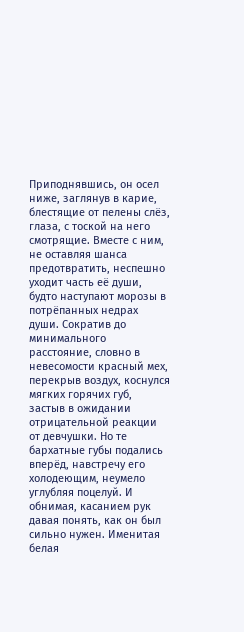Приподнявшись, он осел ниже, заглянув в карие, блестящие от пелены слёз, глаза, с тоской на него смотрящие. Вместе с ним, не оставляя шанса предотвратить, неспешно уходит часть её души, будто наступают морозы в потрёпанных недрах души. Сократив до минимального расстояние, словно в невесомости красный мех, перекрыв воздух, коснулся мягких горячих губ, застыв в ожидании отрицательной реакции от девчушки. Но те бархатные губы подались вперёд, навстречу его холодеющим, неумело углубляя поцелуй. И обнимая, касанием рук давая понять, как он был сильно нужен. Именитая белая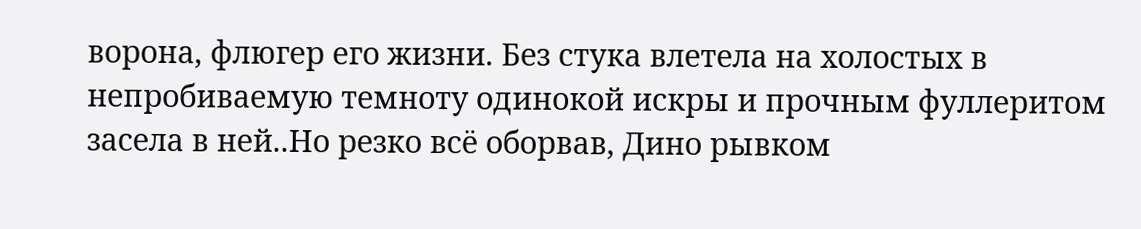ворона, флюгер его жизни. Без стука влетела на холостых в непробиваемую темноту одинокой искры и прочным фуллеритом засела в ней..Но резко всё оборвав, Дино рывком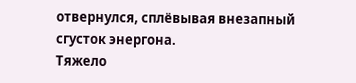отвернулся, сплёвывая внезапный сгусток энергона.
Тяжело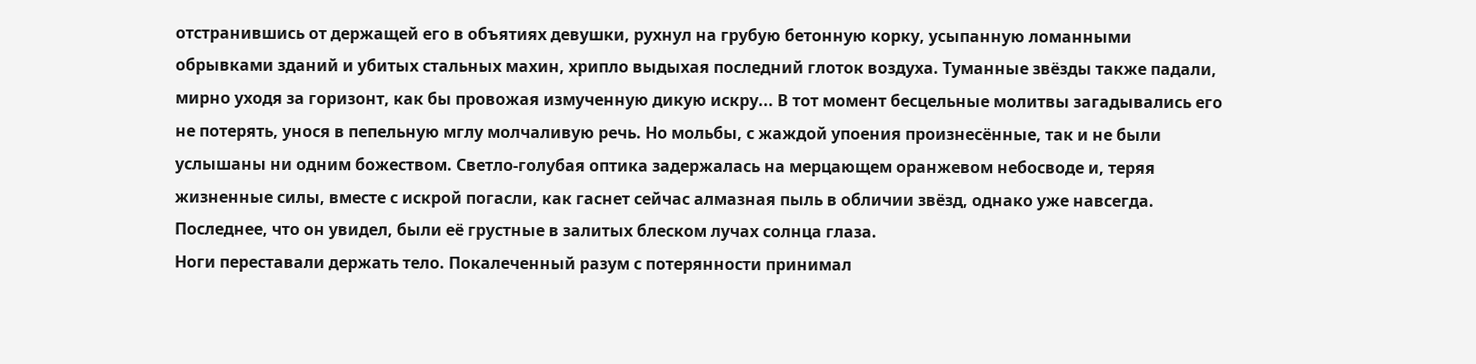отстранившись от держащей его в объятиях девушки, рухнул на грубую бетонную корку, усыпанную ломанными обрывками зданий и убитых стальных махин, хрипло выдыхая последний глоток воздуха. Туманные звёзды также падали, мирно уходя за горизонт, как бы провожая измученную дикую искру... В тот момент бесцельные молитвы загадывались его не потерять, унося в пепельную мглу молчаливую речь. Но мольбы, с жаждой упоения произнесённые, так и не были услышаны ни одним божеством. Светло-голубая оптика задержалась на мерцающем оранжевом небосводе и, теряя жизненные силы, вместе с искрой погасли, как гаснет сейчас алмазная пыль в обличии звёзд, однако уже навсегда. Последнее, что он увидел, были её грустные в залитых блеском лучах солнца глаза.
Ноги переставали держать тело. Покалеченный разум с потерянности принимал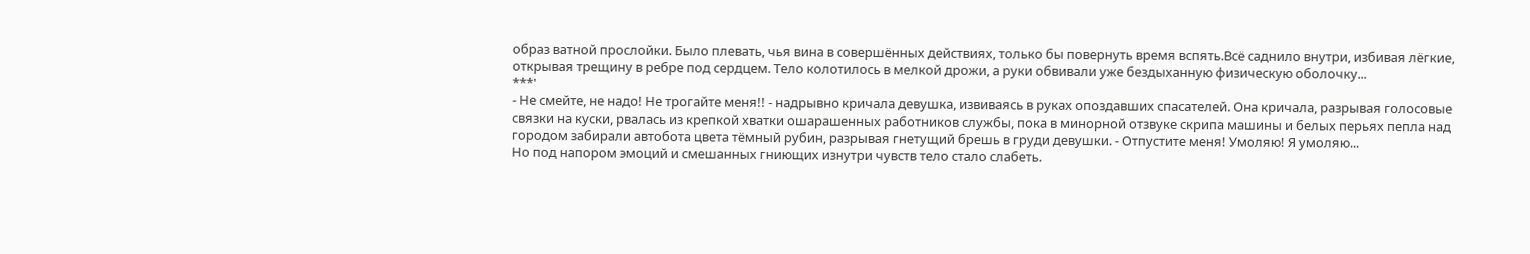образ ватной прослойки. Было плевать, чья вина в совершённых действиях, только бы повернуть время вспять.Всё саднило внутри, избивая лёгкие, открывая трещину в ребре под сердцем. Тело колотилось в мелкой дрожи, а руки обвивали уже бездыханную физическую оболочку...
***'
- Не смейте, не надо! Не трогайте меня!! - надрывно кричала девушка, извиваясь в руках опоздавших спасателей. Она кричала, разрывая голосовые связки на куски, рвалась из крепкой хватки ошарашенных работников службы, пока в минорной отзвуке скрипа машины и белых перьях пепла над городом забирали автобота цвета тёмный рубин, разрывая гнетущий брешь в груди девушки. - Отпустите меня! Умоляю! Я умоляю...
Но под напором эмоций и смешанных гниющих изнутри чувств тело стало слабеть.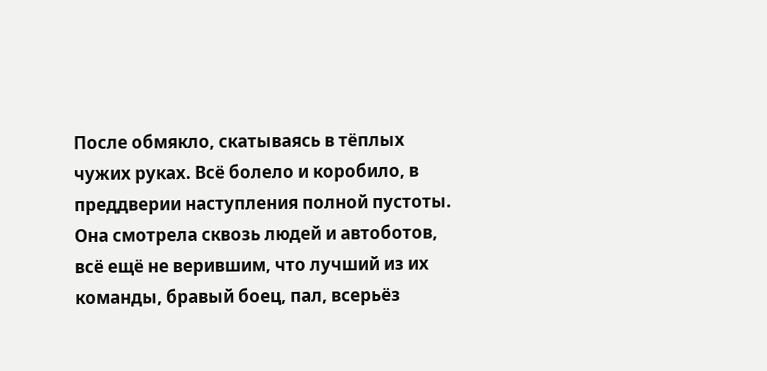После обмякло, скатываясь в тёплых чужих руках. Всё болело и коробило, в преддверии наступления полной пустоты.
Она смотрела сквозь людей и автоботов, всё ещё не верившим, что лучший из их команды, бравый боец, пал, всерьёз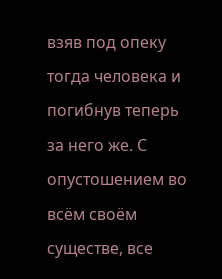взяв под опеку тогда человека и погибнув теперь за него же. С опустошением во всём своём существе, все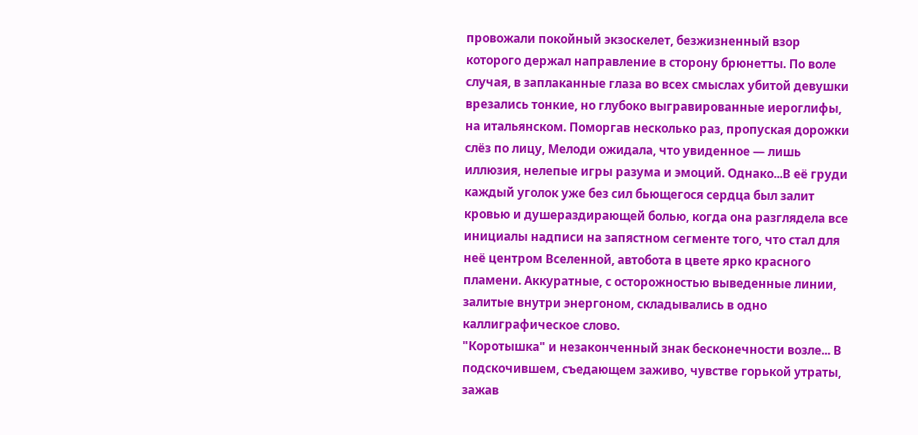провожали покойный экзоскелет, безжизненный взор которого держал направление в сторону брюнетты. По воле случая, в заплаканные глаза во всех смыслах убитой девушки врезались тонкие, но глубоко выгравированные иероглифы, на итальянском. Поморгав несколько раз, пропуская дорожки слёз по лицу, Мелоди ожидала, что увиденное — лишь иллюзия, нелепые игры разума и эмоций. Однако...В её груди каждый уголок уже без сил бьющегося сердца был залит кровью и душераздирающей болью, когда она разглядела все инициалы надписи на запястном сегменте того, что стал для неё центром Вселенной, автобота в цвете ярко красного пламени. Аккуратные, с осторожностью выведенные линии, залитые внутри энергоном, складывались в одно каллиграфическое слово.
"Коротышка" и незаконченный знак бесконечности возле... В подскочившем, съедающем заживо, чувстве горькой утраты, зажав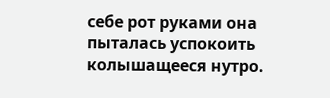себе рот руками она пыталась успокоить колышащееся нутро.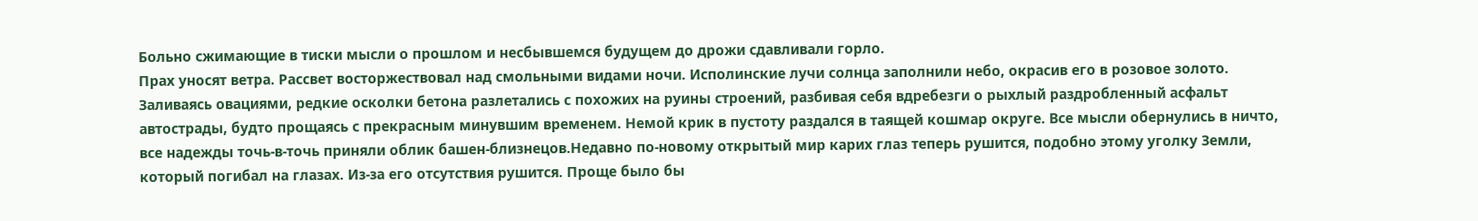Больно сжимающие в тиски мысли о прошлом и несбывшемся будущем до дрожи сдавливали горло.
Прах уносят ветра. Рассвет восторжествовал над смольными видами ночи. Исполинские лучи солнца заполнили небо, окрасив его в розовое золото. Заливаясь овациями, редкие осколки бетона разлетались с похожих на руины строений, разбивая себя вдребезги о рыхлый раздробленный асфальт автострады, будто прощаясь с прекрасным минувшим временем. Немой крик в пустоту раздался в таящей кошмар округе. Все мысли обернулись в ничто, все надежды точь-в-точь приняли облик башен-близнецов.Недавно по-новому открытый мир карих глаз теперь рушится, подобно этому уголку Земли, который погибал на глазах. Из-за его отсутствия рушится. Проще было бы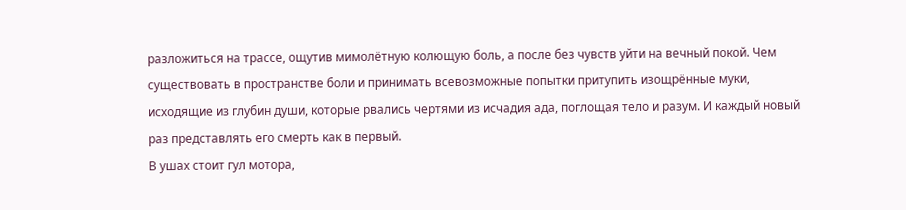разложиться на трассе, ощутив мимолётную колющую боль, а после без чувств уйти на вечный покой. Чем существовать в пространстве боли и принимать всевозможные попытки притупить изощрённые муки, исходящие из глубин души, которые рвались чертями из исчадия ада, поглощая тело и разум. И каждый новый раз представлять его смерть как в первый.
В ушах стоит гул мотора,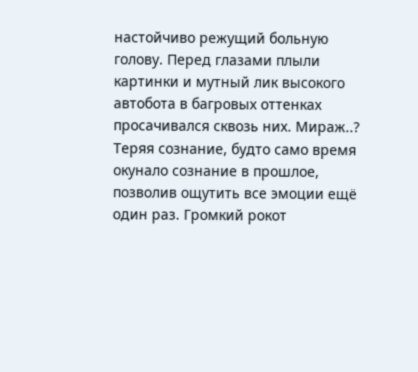настойчиво режущий больную голову. Перед глазами плыли картинки и мутный лик высокого автобота в багровых оттенках просачивался сквозь них. Мираж..? Теряя сознание, будто само время окунало сознание в прошлое, позволив ощутить все эмоции ещё один раз. Громкий рокот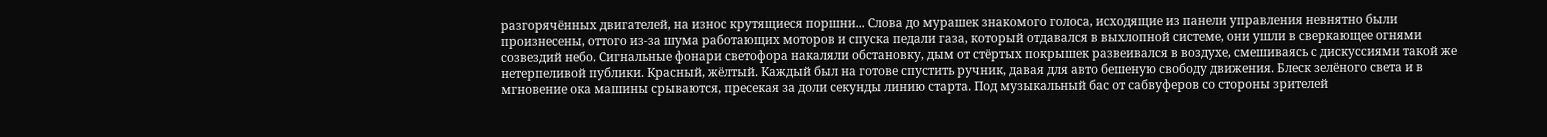разгорячённых двигателей, на износ крутящиеся поршни... Слова до мурашек знакомого голоса, исходящие из панели управления невнятно были произнесены, оттого из-за шума работающих моторов и спуска педали газа, который отдавался в выхлопной системе, они ушли в сверкающее огнями созвездий небо. Сигнальные фонари светофора накаляли обстановку, дым от стёртых покрышек развеивался в воздухе, смешиваясь с дискуссиями такой же нетерпеливой публики. Красный, жёлтый. Каждый был на готове спустить ручник, давая для авто бешеную свободу движения. Блеск зелёного света и в мгновение ока машины срываются, пресекая за доли секунды линию старта. Под музыкальный бас от сабвуферов со стороны зрителей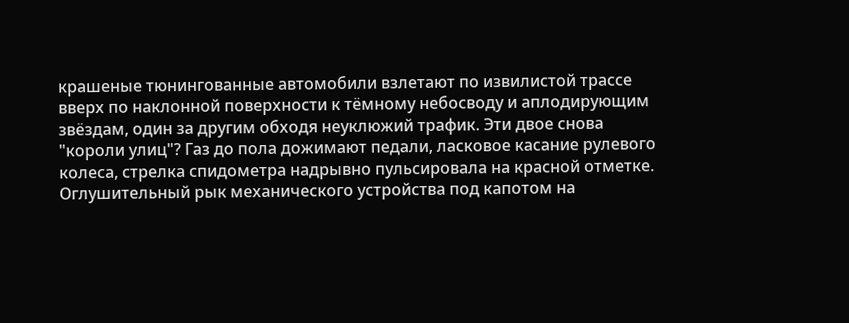крашеные тюнингованные автомобили взлетают по извилистой трассе вверх по наклонной поверхности к тёмному небосводу и аплодирующим звёздам, один за другим обходя неуклюжий трафик. Эти двое снова "короли улиц"? Газ до пола дожимают педали, ласковое касание рулевого колеса, стрелка спидометра надрывно пульсировала на красной отметке. Оглушительный рык механического устройства под капотом на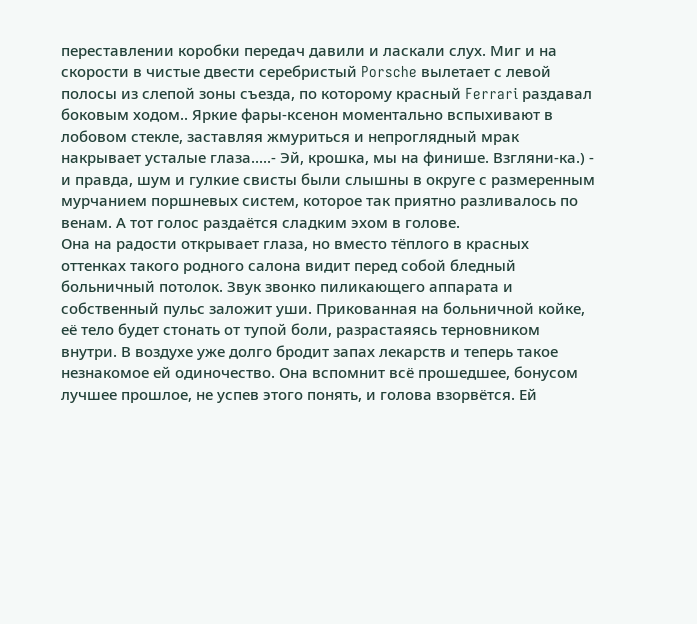переставлении коробки передач давили и ласкали слух. Миг и на скорости в чистые двести серебристый Porsche вылетает с левой полосы из слепой зоны съезда, по которому красный Ferrari раздавал боковым ходом.. Яркие фары-ксенон моментально вспыхивают в лобовом стекле, заставляя жмуриться и непроглядный мрак накрывает усталые глаза.....- Эй, крошка, мы на финише. Взгляни-ка.) - и правда, шум и гулкие свисты были слышны в округе с размеренным мурчанием поршневых систем, которое так приятно разливалось по венам. А тот голос раздаётся сладким эхом в голове.
Она на радости открывает глаза, но вместо тёплого в красных оттенках такого родного салона видит перед собой бледный больничный потолок. Звук звонко пиликающего аппарата и собственный пульс заложит уши. Прикованная на больничной койке, её тело будет стонать от тупой боли, разрастаяясь терновником внутри. В воздухе уже долго бродит запах лекарств и теперь такое незнакомое ей одиночество. Она вспомнит всё прошедшее, бонусом лучшее прошлое, не успев этого понять, и голова взорвётся. Ей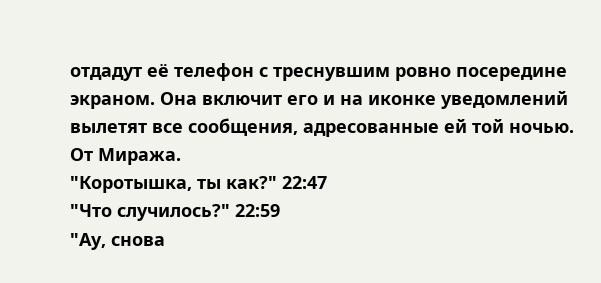отдадут её телефон с треснувшим ровно посередине экраном. Она включит его и на иконке уведомлений вылетят все сообщения, адресованные ей той ночью. От Миража.
"Коротышка, ты как?" 22:47
"Что случилось?" 22:59
"Ау, снова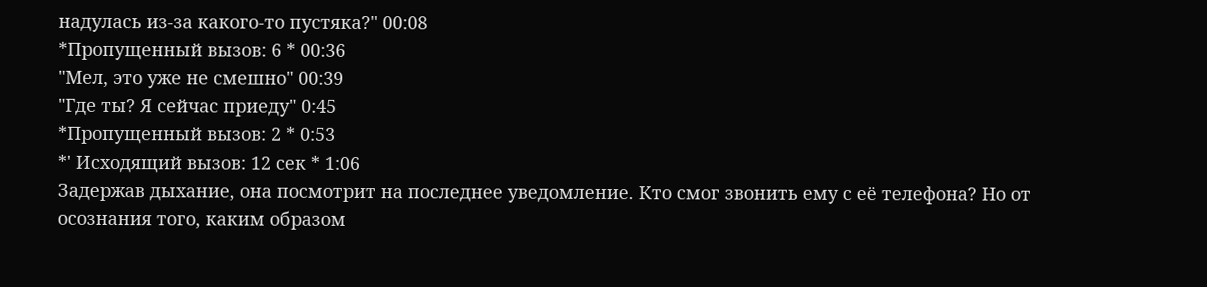надулась из-за какого-то пустяка?" 00:08
*Пропущенный вызов: 6 * 00:36
"Мел, это уже не смешно" 00:39
"Где ты? Я сейчас приеду" 0:45
*Пропущенный вызов: 2 * 0:53
*' Исходящий вызов: 12 сек * 1:06
Задержав дыхание, она посмотрит на последнее уведомление. Кто смог звонить ему с её телефона? Но от осознания того, каким образом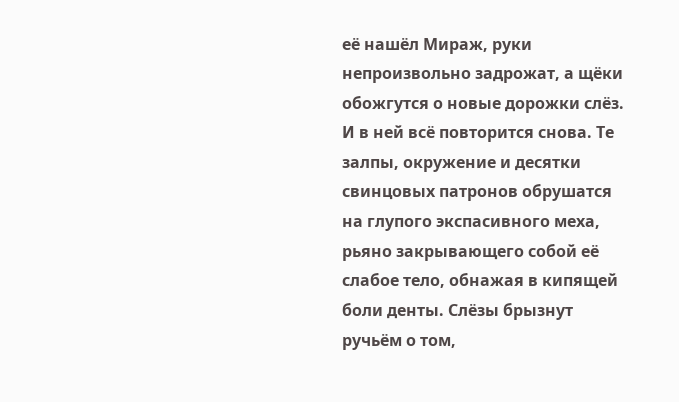её нашёл Мираж, руки непроизвольно задрожат, а щёки обожгутся о новые дорожки слёз. И в ней всё повторится снова. Те залпы, окружение и десятки свинцовых патронов обрушатся на глупого экспасивного меха, рьяно закрывающего собой её слабое тело, обнажая в кипящей боли денты. Слёзы брызнут ручьём о том,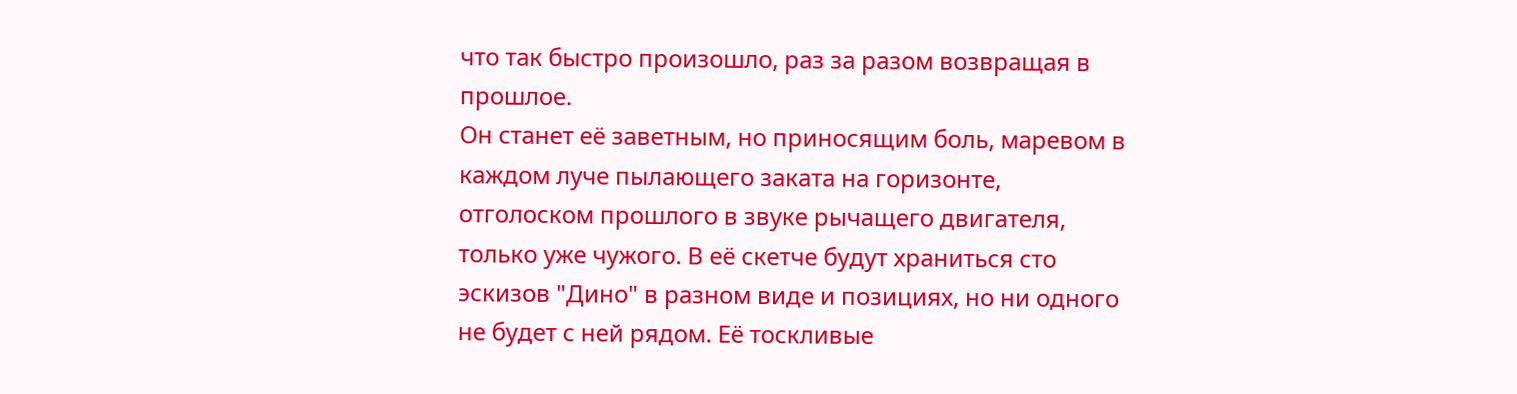что так быстро произошло, раз за разом возвращая в прошлое.
Он станет её заветным, но приносящим боль, маревом в каждом луче пылающего заката на горизонте, отголоском прошлого в звуке рычащего двигателя, только уже чужого. В её скетче будут храниться сто эскизов "Дино" в разном виде и позициях, но ни одного не будет с ней рядом. Её тоскливые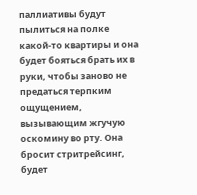паллиативы будут пылиться на полке какой-то квартиры и она будет бояться брать их в руки, чтобы заново не предаться терпким ощущением, вызывающим жгучую оскомину во рту. Она бросит стритрейсинг, будет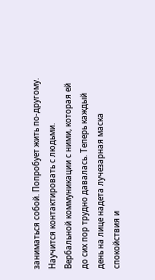заниматься собой. Попробует жить по-другому. Научится контактировать с людьми. Вербальной коммуникации с ними, которая ей до сих пор трудно давалась. Теперь каждый день на лице надета лучезарная маска спокойствия и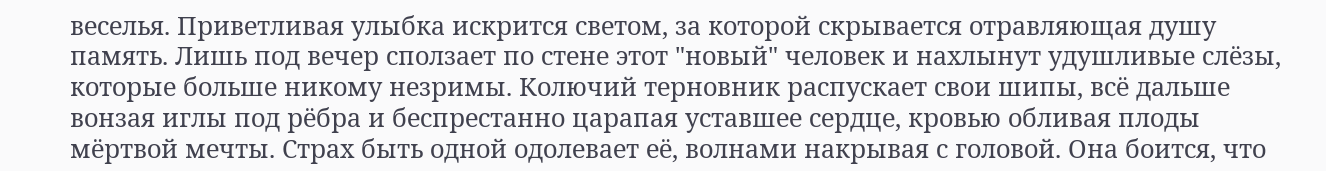веселья. Приветливая улыбка искрится светом, за которой скрывается отравляющая душу память. Лишь под вечер сползает по стене этот "новый" человек и нахлынут удушливые слёзы, которые больше никому незримы. Колючий терновник распускает свои шипы, всё дальше вонзая иглы под рёбра и беспрестанно царапая уставшее сердце, кровью обливая плоды мёртвой мечты. Страх быть одной одолевает её, волнами накрывая с головой. Она боится, что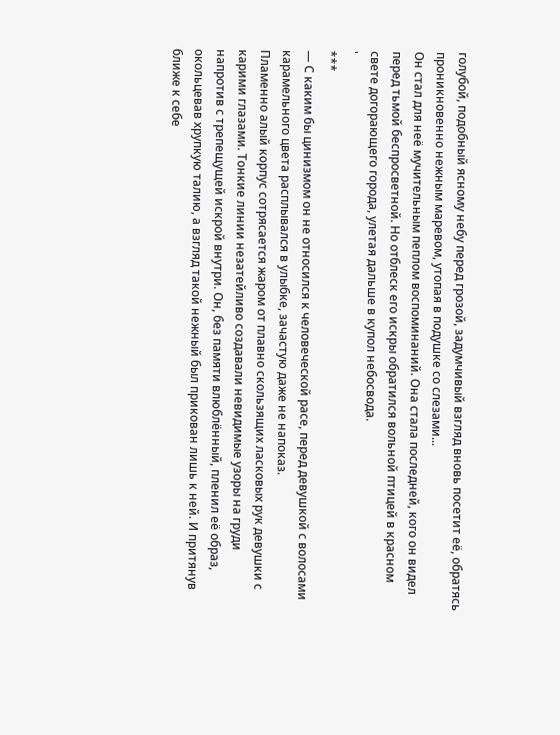голубой, подобный ясному небу перед грозой, задумчивый взгляд вновь посетит её, обратясь проникновенно нежным маревом, утопая в подушке со слезами...
Он стал для неё мучительным пеплом воспоминаний. Она стала последней, кого он видел перед тьмой беспросветной. Но отблеск его искры обратился вольной птицей в красном свете догорающего города, улетая дальше в купол небосвода.
'
***
— С каким бы цинизмом он не относился к человеческой расе, перед девушкой с волосами карамельного цвета расплывался в улыбке, зачастую даже не напоказ.
Пламенно алый корпус сотрясается жаром от плавно скользящих ласковых рук девушки с карими глазами. Тонкие линии незатейливо создавали невидимые узоры на груди напротив с трепещущей искрой внутри. Он, без памяти влюблённый, пленил её образ, окольцевав хрупкую талию, а взгляд такой нежный был прикован лишь к ней. И притянув ближе к себе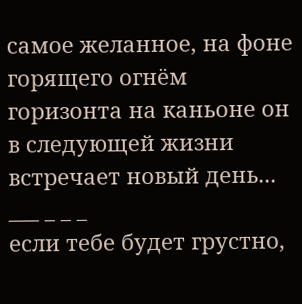самое желанное, на фоне горящего огнём горизонта на каньоне он в следующей жизни встречает новый день...
___ _ _ _
если тебе будет грустно,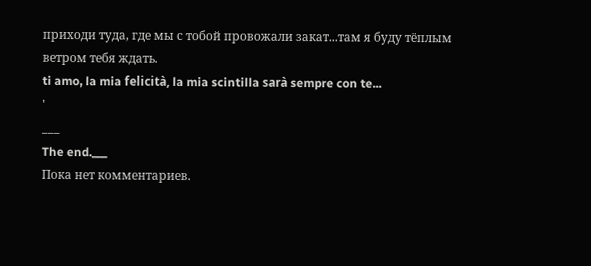приходи туда, где мы с тобой провожали закат...там я буду тёплым ветром тебя ждать.
ti amo, la mia felicità, la mia scintilla sarà sempre con te...
'
___
The end.___
Пока нет комментариев.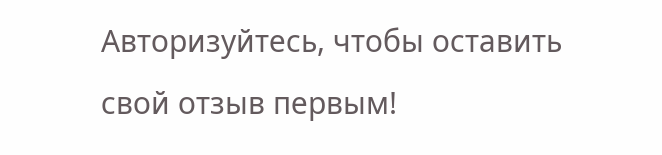Авторизуйтесь, чтобы оставить свой отзыв первым!